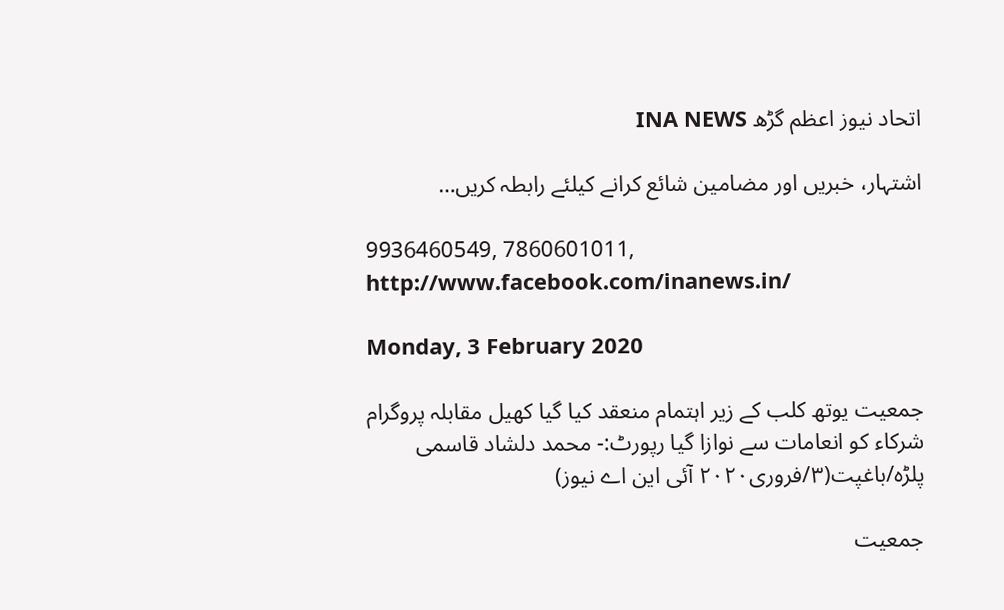اتحاد نیوز اعظم گڑھ INA NEWS

اشتہار، خبریں اور مضامین شائع کرانے کیلئے رابطہ کریں…

9936460549, 7860601011, http://www.facebook.com/inanews.in/

Monday, 3 February 2020

جمعیت یوتھ کلب کے زیر اہتمام منعقد کیا گیا کھیل مقابلہ پروگرام شرکاء کو انعامات سے نوازا گیا رپورٹ:- محمد دلشاد قاسمی پلڑہ/باغپت(٣/فروری٢٠٢٠ آئی این اے نیوز)

جمعیت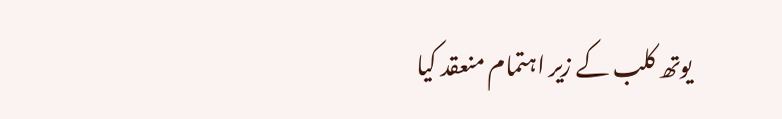یوتھ کلب کے زیر اہتمام منعقد کیا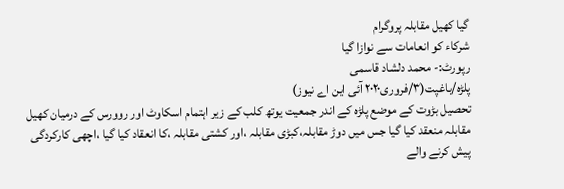گیا کھیل مقابلہ پروگرام
شرکاء کو انعامات سے نوازا گیا
رپورٹ:- محمد دلشاد قاسمی
پلڑہ/باغپت(٣/فروری٢٠٢٠ آئی این اے نیوز)
تحصیل بڑوت کے موضع پلڑہ کے اندر جمعیت یوتھ کلب کے زیر اہتمام اسکاوٹ اور روورس کے درمیان کھیل مقابلہ منعقد کیا گیا جس میں دوڑ مقابلہ،کبڑی مقابلہ ،اور کشتی مقابلہ ،کا انعقاد کیا گیا ،اچھی کارکردگی پیش کرنے والے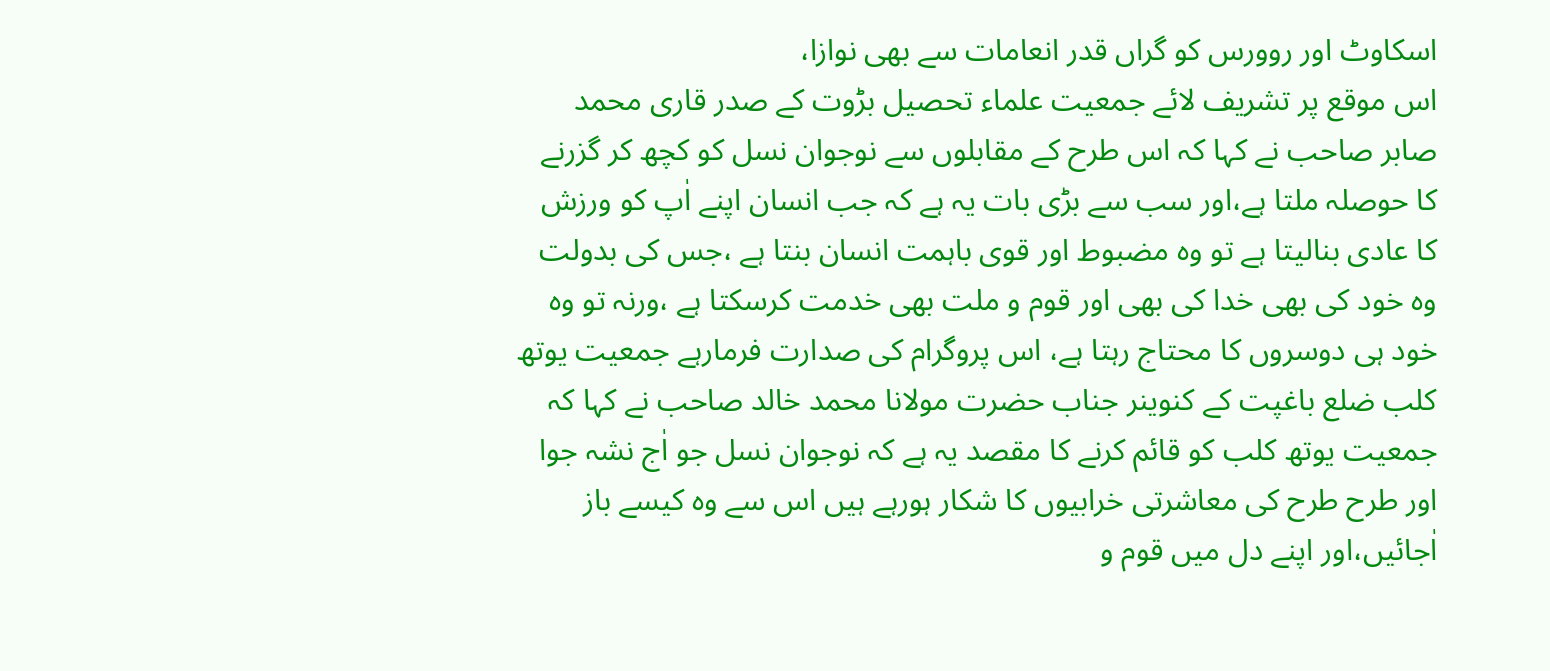اسکاوٹ اور روورس کو گراں قدر انعامات سے بھی نوازا،
اس موقع پر تشریف لائے جمعیت علماء تحصیل بڑوت کے صدر قاری محمد صابر صاحب نے کہا کہ اس طرح کے مقابلوں سے نوجوان نسل کو کچھ کر گزرنے کا حوصلہ ملتا ہے،اور سب سے بڑی بات یہ ہے کہ جب انسان اپنے اٰپ کو ورزش کا عادی بنالیتا ہے تو وہ مضبوط اور قوی باہمت انسان بنتا ہے ،جس کی بدولت وہ خود کی بھی خدا کی بھی اور قوم و ملت بھی خدمت کرسکتا ہے ،ورنہ تو وہ خود ہی دوسروں کا محتاج رہتا ہے، اس پروگرام کی صدارت فرمارہے جمعیت یوتھ کلب ضلع باغپت کے کنوینر جناب حضرت مولانا محمد خالد صاحب نے کہا کہ جمعیت یوتھ کلب کو قائم کرنے کا مقصد یہ ہے کہ نوجوان نسل جو اٰج نشہ جوا اور طرح طرح کی معاشرتی خرابیوں کا شکار ہورہے ہیں اس سے وہ کیسے باز اٰجائیں،اور اپنے دل میں قوم و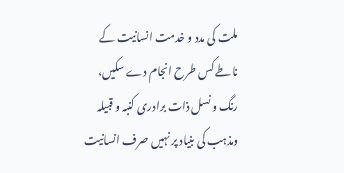ملت کی مدد و خدمت انسانیت کے ناطے کس طرح انجام دے سکیں، رنگ و نسل ذات برادری کنبہ و قبیلہ ومذہب کی بنیاد پر نہیں صرف انسانیت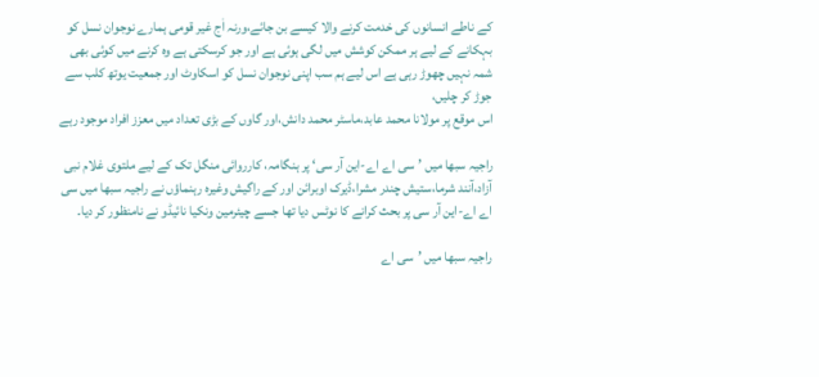کے ناطے انسانوں کی خدمت کرنے والا کیسے بن جائے،ورنہ اٰج غیر قومی ہمارے نوجوان نسل کو بہکانے کے لیے ہر ممکن کوشش میں لگی ہوئی ہے اور جو کرسکتی ہے وہ کرنے میں کوئی بھی شمہ نہیں چھوڑ رہی ہے اس لیے ہم سب اپنی نوجوان نسل کو اسکاوٹ اور جمعیت یوتھ کلب سے جوڑ کر چلیں،
اس موقع پر مولانا محمد عابد،ماسٹر محمد دانش،اور گاوں کے بڑی تعداد میں معزز افراد موجود رہے

راجیہ سبھا میں ’سی اے اے-این آر سی‘ پر ہنگامہ، کارروائی منگل تک کے لیے ملتوی غلام نبی آزاد،آنند شرما،ستیش چندر مشرا،ڈیرک اوبرائن اور کے راگیش وغیرہ رہنماؤں نے راجیہ سبھا میں سی اے اے-این آر سی پر بحث کرانے کا نوٹس دیا تھا جسے چیئرمین ونکیا نائیڈو نے نامنظور کر دیا۔

راجیہ سبھا میں ’سی اے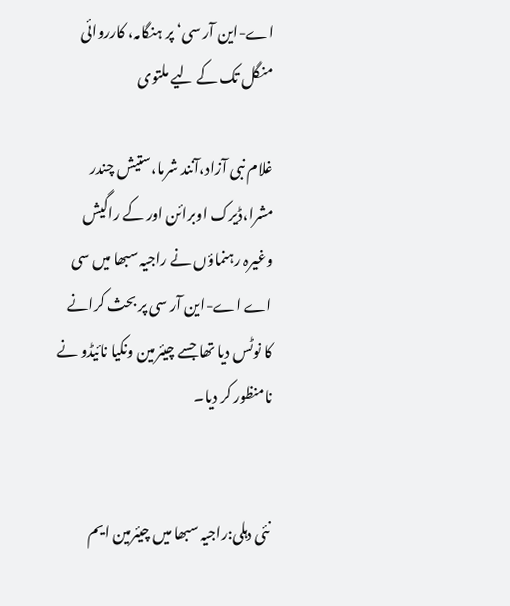اے-این آر سی‘ پر ہنگامہ، کارروائی منگل تک کے لیے ملتوی

غلام نبی آزاد،آنند شرما،ستیش چندر مشرا،ڈیرک اوبرائن اور کے راگیش وغیرہ رہنماؤں نے راجیہ سبھا میں سی اے اے-این آر سی پر بحث کرانے کا نوٹس دیا تھا جسے چیئرمین ونکیا نائیڈو نے نامنظور کر دیا۔


نئی دہلی:راجیہ سبھا میں چیئرمین ایم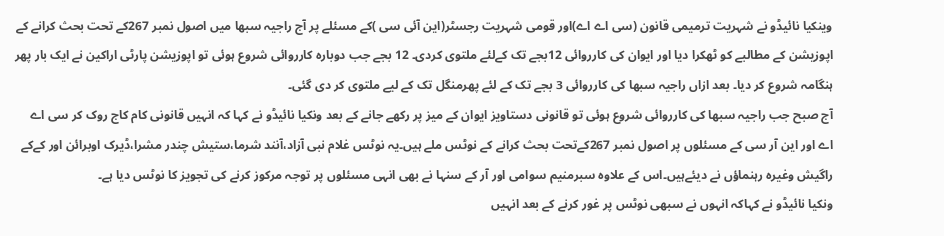وینکیا نائیڈو نے شہریت ترمیمی قانون (سی اے اے)اور قومی شہریت رجسٹر(این آئی سی )کے مسئلے پر آج راجیہ سبھا میں اصول نمبر 267کے تحت بحث کرانے کے اپوزیشن کے مطالبے کو ٹھکرا دیا اور ایوان کی کارروائی 12بجے تک کےلئے ملتوی کردی۔ 12 بجے جب دوبارہ کارروائی شروع ہوئی تو اپوزیشن پارٹی اراکین نے ایک بار پھر ہنگامہ شروع کر دیا۔ بعد ازاں راجیہ سبھا کی کارروائی 3 بجے تک کے لئے پھرمنگل تک کے لیے ملتوی کر دی گئی۔
آج صبح جب راجیہ سبھا کی کارروائی شروع ہوئی تو قانونی دستاویز ایوان کے میز پر رکھے جانے کے بعد ونکیا نائیڈو نے کہا کہ انہیں قانونی کام کاج روک کر سی اے اے اور این آر سی کے مسئلوں پر اصول نمبر 267کےتحت بحث کرانے کے نوٹس ملے ہیں۔یہ نوٹس غلام نبی آزاد،آنند شرما،ستیش چندر مشرا،ڈیرک اوبرائن اور کےکے راگیش وغیرہ رہنماؤں نے دیئےہیں۔اس کے علاوہ سبرمنیم سوامی اور آر کے سنہا نے بھی انہی مسئلوں پر توجہ مرکوز کرنے کی تجویز کا نوٹس دیا ہے۔
ونکیا نائیڈو نے کہاکہ انہوں نے سبھی نوٹس پر غور کرنے کے بعد انہیں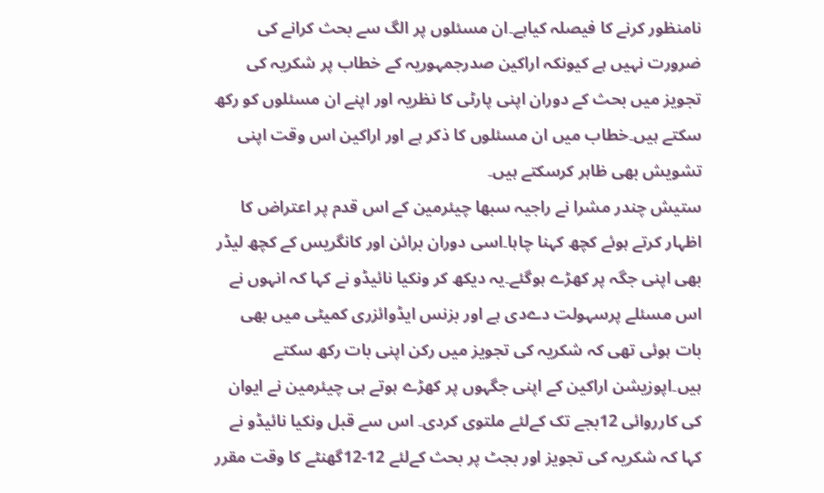نامنظور کرنے کا فیصلہ کیاہے۔ان مسئلوں پر الگ سے بحث کرانے کی ضرورت نہیں ہے کیونکہ اراکین صدرجمہوریہ کے خطاب پر شکریہ کی تجویز میں بحث کے دوران اپنی پارٹی کا نظریہ اور اپنے ان مسئلوں کو رکھ سکتے ہیں۔خطاب میں ان مسئلوں کا ذکر ہے اور اراکین اس وقت اپنی تشویش بھی ظاہر کرسکتے ہیں۔
ستیش چندر مشرا نے راجیہ سبھا چیئرمین کے اس قدم پر اعتراض کا اظہار کرتے ہوئے کچھ کہنا چاہا۔اسی دوران برائن اور کانگریس کے کچھ لیڈر بھی اپنی جگہ پر کھڑے ہوگئے۔یہ دیکھ کر ونکیا نائیڈو نے کہا کہ انہوں نے اس مسئلے پرسہولت دےدی ہے اور بزنس ایڈوائزری کمیٹی میں بھی بات ہوئی تھی کہ شکریہ کی تجویز میں رکن اپنی بات رکھ سکتے ہیں۔اپوزیشن اراکین کے اپنی جگہوں پر کھڑے ہوتے ہی چیئرمین نے ایوان کی کارروائی 12بجے تک کےلئے ملتوی کردی۔ اس سے قبل ونکیا نائیڈو نے کہا کہ شکریہ کی تجویز اور بجٹ پر بحث کےلئے 12-12گھنٹے کا وقت مقرر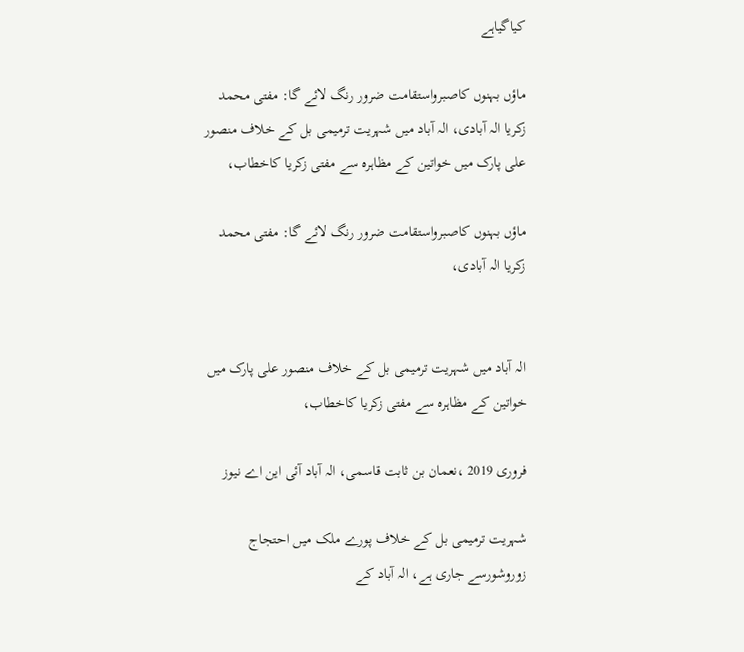کیاگیاہے

ماؤں بہنوں کاصبرواستقامت ضرور رنگ لائے گا: مفتی محمد زکریا الہ آبادی، الہ آباد میں شہریت ترمیمی بل کے خلاف منصور علی پارک میں خواتین کے مظاہرہ سے مفتی زکریا کاخطاب،

ماؤں بہنوں کاصبرواستقامت ضرور رنگ لائے گا: مفتی محمد زکریا الہ آبادی،


الہ آباد میں شہریت ترمیمی بل کے خلاف منصور علی پارک میں  خواتین کے مظاہرہ سے مفتی زکریا کاخطاب،

فروری 2019 ،نعمان بن ثابت قاسمی، الہ آباد آئی این اے نیوز

شہریت ترمیمی بل کے خلاف پورے ملک میں احتجاج زوروشورسے جاری ہے، الہ آباد کے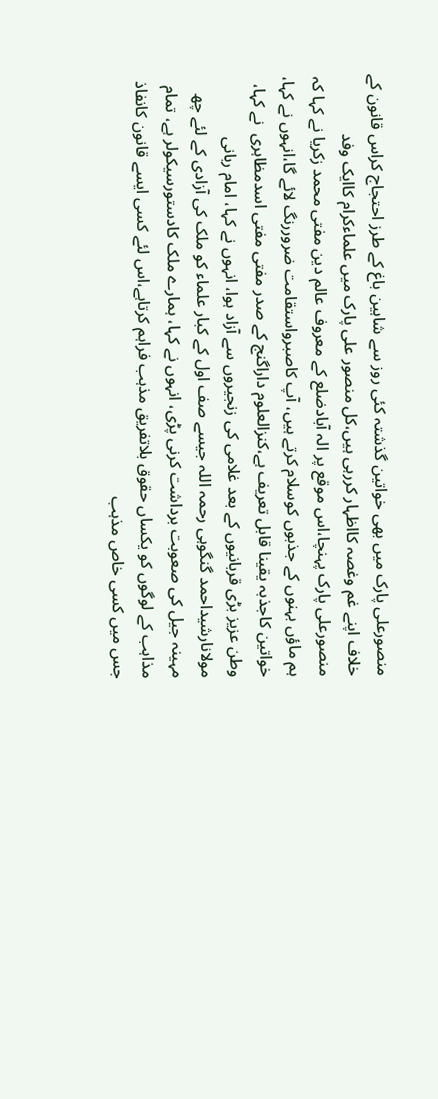منصورعلی پارک میں بھی خواتین گذشتہ کئی روز سے شاہین باغ کے طرز احتجاج کراس قانون کے خلاف اپنے غم وغصہ کااظہار کررہی ہیں،کل منصور علی پارک میں علماءکرام کاایک وفد منصورعلی پارک پہنچا،اس موقع پر الہ آبادضلع کے معروف عالم دین مفتی محمد زکریا نے کہا کہ ہم ماؤں بہنوں کے جذبوں کوسلام کرتے ہیں، آپ کاصبرواستقامت ضروررنگ لائے گا،انہوں نے کہا، خواتین کاجذبہ یقینا قابل تعریف ہے،کنزالعلوم داراگنج کے صدر مفتی مفتی اسدمظاہری  نے کہا، وطن عزیز بڑی قربانیوں کے بعد غلامی کی زنجیروں سے آزاد ہوا، انہوں نے کہا، امام ربانی مولانارشیداحمد گنگوہی رحمہ اللہ جیسے صف اول کے کبار علماء کو ملک کی آزادی کے لئے چھ مہینہ جیل کی صعوبت برداشت کرنی پڑی، انہوں نے کہا، ہمارے ملک کادستورسیکولر ہے، تمام مذاہب کے لوگوں کو یکساں حقوق بلاتفریق مذہب فراہم کرتاہے،اس لئے کسی ایسے قانون کانفاذ جس میں کسی خاص مذہب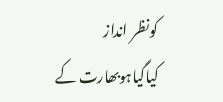کونظر انداز کیاگیاہوبھارت کے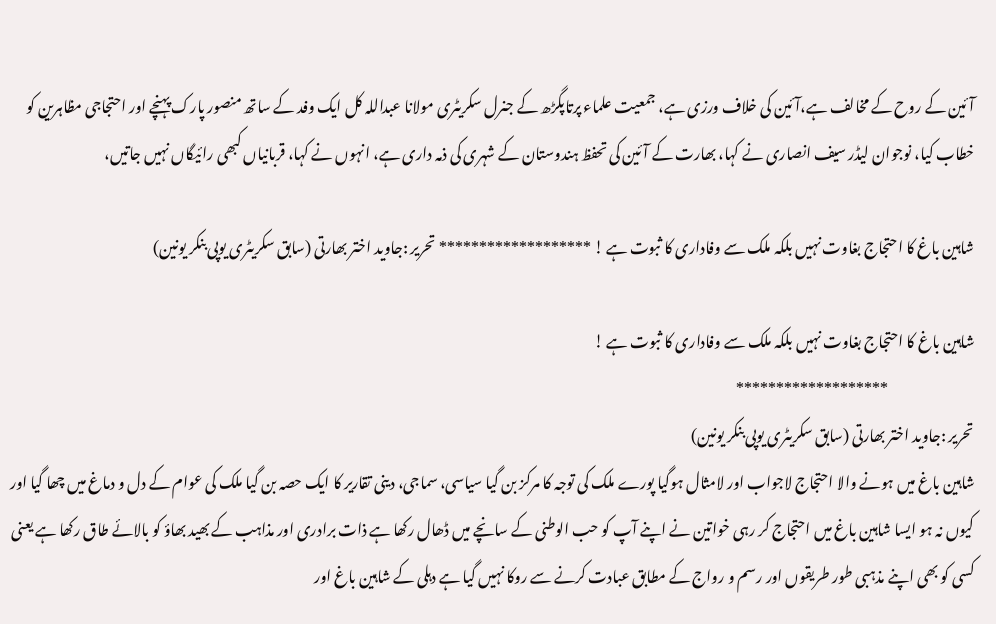آئین کے روح کے مخالف ہے،آئین کی خلاف ورزی ہے، جمعیت علماء پرتاپگڑھ کے جنرل سکریٹری مولانا عبداللہ کل ایک وفد کے ساتھ منصور پارک پہنچے اور احتجاجی مظاہرین کو خطاب کیا، نوجوان لیڈر سیف انصاری نے کہا، بھارت کے آئین کی تحفظ ہندوستان کے شہری کی ذمہ داری ہے، انہوں نے کہا، قربانیاں کبھی رائیگاں نہیں جاتیں،

شاہین باغ کا احتجاج بغاوت نہیں بلکہ ملک سے وفاداری کا ثبوت ہے ! ******************* تحریر :جاوید اختر بھارتی (سابق سکریٹری یوپی بنکر یونین)

شاہین باغ کا احتجاج بغاوت نہیں بلکہ ملک سے وفاداری کا ثبوت ہے !
                              *******************
تحریر :جاوید اختر بھارتی (سابق سکریٹری یوپی بنکر یونین)
شاہین باغ میں ہونے والا احتجاج لاجواب اور لامثال ہوگیا پورے ملک کی توجہ کا مرکز بن گیا سیاسی، سماجی، دینی تقاریر کا ایک حصہ بن گیا ملک کی عوام کے دل و دماغ میں چھا گیا اور کیوں نہ ہو ایسا شاہین باغ میں احتجاج کر رہی خواتین نے اپنے آپ کو حب الوطنی کے سانچے میں ڈھال رکھا ہے ذات برادری اور مذاہب کے بھید بھاؤ کو بالائے طاق رکھا ہے یعنی کسی کو بھی اپنے مذہبی طور طریقوں اور رسم و رواج کے مطابق عبادت کرنے سے روکا نہیں گیا ہے دہلی کے شاہین باغ اور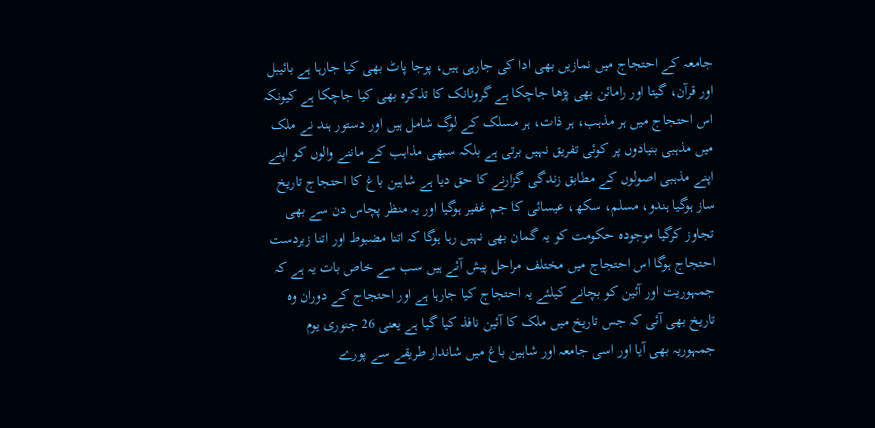جامعہ کے احتجاج میں نمازیں بھی ادا کی جارہی ہیں، پوجا پاٹ بھی کیا جارہا ہے بائیبل اور قرآن، گیتا اور رامائن بھی پڑھا جاچکا ہے گرونانک کا تذکرہ بھی کیا جاچکا ہے کیونکہ اس احتجاج میں ہر مذہب، ہر ذات، ہر مسلک کے لوگ شامل ہیں اور دستور ہند نے ملک میں مذہبی بنیادوں پر کوئی تفریق نہیں برتی ہے بلکہ سبھی مذاہب کے ماننے والوں کو اپنے اپنے مذہبی اصولوں کے مطابق زندگی گزارنے کا حق دیا ہے شاہین باغ کا احتجاج تاریخ ساز ہوگیا ہندو، مسلم، سکھ، عیسائی کا جم غفیر ہوگیا اور یہ منظر پچاس دن سے بھی تجاوز کرگیا موجودہ حکومت کو یہ گمان بھی نہیں رہا ہوگا کہ اتنا مضبوط اور اتنا زبردست احتجاج ہوگا اس احتجاج میں مختلف مراحل پیش آئے ہیں سب سے خاص بات یہ ہے کہ جمہوریت اور آئین کو بچانے کیلئے یہ احتجاج کیا جارہا ہے اور احتجاج کے دوران وہ تاریخ بھی آئی کہ جس تاریخ میں ملک کا آئین نافذ کیا گیا ہے یعنی 26 جنوری یوم جمہوریہ بھی آیا اور اسی جامعہ اور شاہین باغ میں شاندار طریقے سے پورے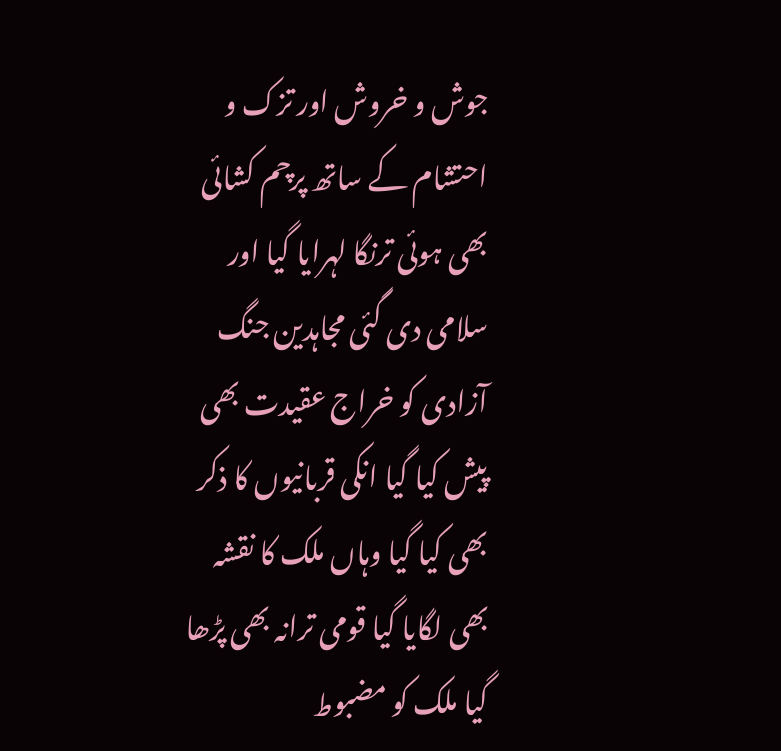جوش و خروش اور تزک و احتشام کے ساتھ پرچم کشائی بھی ہوئی ترنگا لہرایا گیا اور سلامی دی گئی مجاہدین جنگ آزادی کو خراج عقیدت بھی پیش کیا گیا انکی قربانیوں کا ذکر بھی کیا گیا وہاں ملک کا نقشہ بھی لگایا گیا قومی ترانہ بھی پڑھا گیا ملک کو مضبوط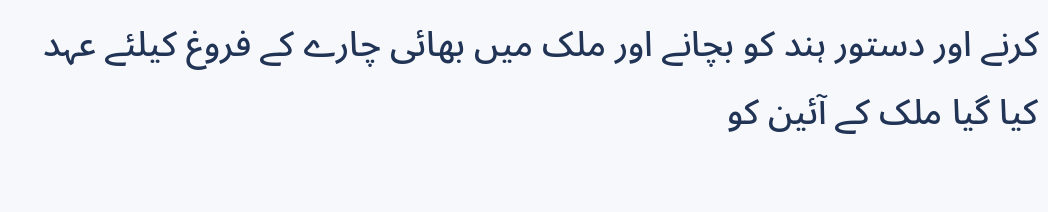کرنے اور دستور ہند کو بچانے اور ملک میں بھائی چارے کے فروغ کیلئے عہد کیا گیا ملک کے آئین کو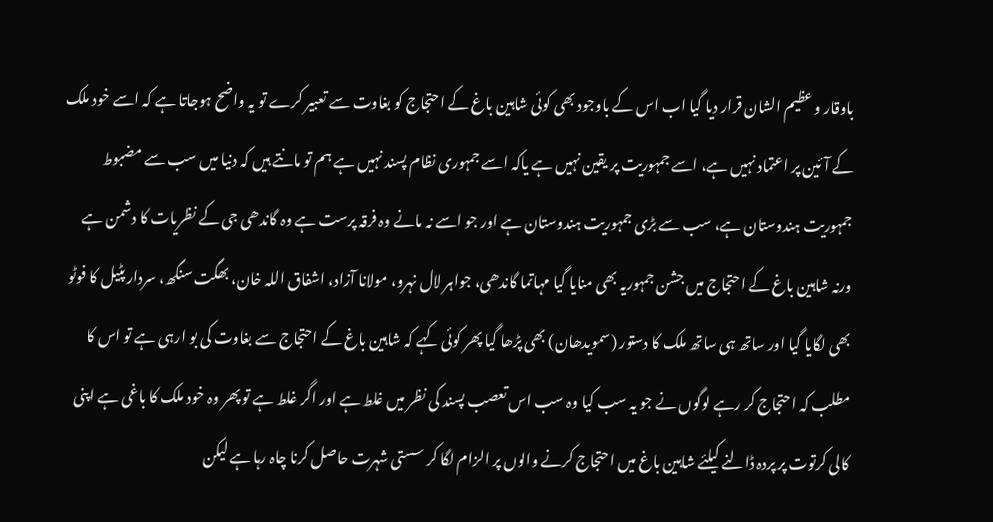باوقار و عظیم الشان قرار دیا گیا اب اس کے باوجود بھی کوئی شاہین باغ کے احتجاج کو بغاوت سے تعبیر کرے تو یہ واضح ہوجاتا ہے کہ اسے خود ملک کے آئین پر اعتماد نہیں ہے، اسے جمہوریت پر یقین نہیں ہے یاکہ اسے جمہوری نظام پسند نہیں ہے ہم تو مانتے ہیں کہ دنیا میں سب سے مضبوط جمہوریت ہندوستان ہے، سب سے بڑی جمہوریت ہندوستان ہے اور جو اسے نہ مانے وہ فرقہ پرست ہے وہ گاندھی جی کے نظریات کا دشمن ہے ورنہ شاہین باغ کے احتجاج میں جشن جمہوریہ بھی منایا گیا مہاتما گاندھی، جواہر لال نہرو، مولانا آزاد، اشفاق اللہ خان، بھگت سنگھ، سردار پٹیل کا فوٹو بھی لگایا گیا اور ساتھ ہی ساتھ ملک کا دستور (سمویدھان) بھی پڑھا گیا پھر کوئی کہے کہ شاہین باغ کے احتجاج سے بغاوت کی بو ارہی ہے تو اس کا مطلب کہ احتجاج کر رہے لوگوں نے جو یہ سب کیا وہ سب اس تعصب پسند کی نظر میں غلط ہے اور اگر غلط ہے تو پھر وہ خود ملک کا باغی ہے اپنی کالی کرتوت پر پردہ ڈالنے کیلئے شاہین باغ میں احتجاج کرنے والوں پر الزام لگا کر سستی شہرت حاصل کرنا چاہ رہا ہے لیکن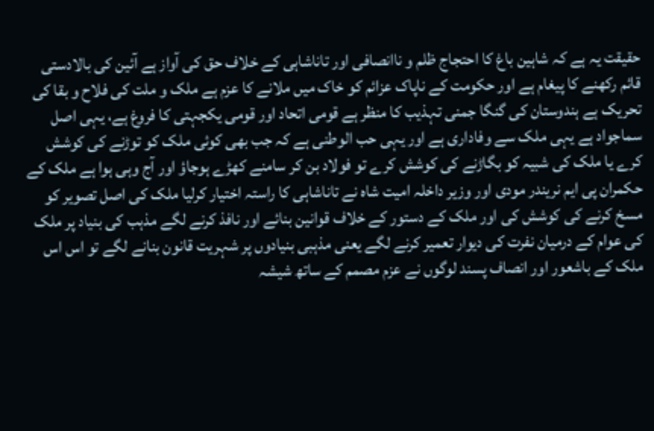حقیقت یہ ہے کہ شاہین باغ کا احتجاج ظلم و ناانصافی اور تاناشاہی کے خلاف حق کی آواز ہے آئین کی بالادستی قائم رکھنے کا پیغام ہے اور حکومت کے ناپاک عزائم کو خاک میں ملانے کا عزم ہے ملک و ملت کی فلاح و بقا کی تحریک ہے ہندوستان کی گنگا جمنی تہذیب کا منظر ہے قومی اتحاد اور قومی یکجہتی کا فروغ ہے، یہی اصل سماجواد ہے یہی ملک سے وفاداری ہے اور یہی حب الوطنی ہے کہ جب بھی کوئی ملک کو توڑنے کی کوشش کرے یا ملک کی شبیہ کو بگاڑنے کی کوشش کرے تو فولاد بن کر سامنے کھڑے ہوجاؤ اور آج وہی ہوا ہے ملک کے حکمران پی ایم نریندر مودی اور وزیر داخلہ امیت شاہ نے تاناشاہی کا راستہ اختیار کرلیا ملک کی اصل تصویر کو مسخ کرنے کی کوشش کی اور ملک کے دستور کے خلاف قوانین بنائے اور نافذ کرنے لگے مذہب کی بنیاد پر ملک کی عوام کے درمیان نفرت کی دیوار تعمیر کرنے لگے یعنی مذہبی بنیادوں پر شہریت قانون بنانے لگے تو اس اس ملک کے باشعور اور انصاف پسند لوگوں نے عزم مصمم کے ساتھ شیشہ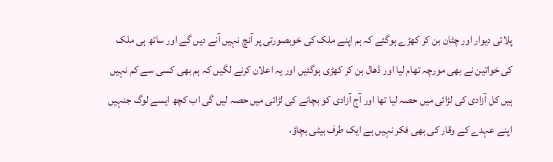پلائی دیوار اور چٹان بن کر کھڑے ہوگئے کہ ہم اپنے ملک کی خوبصورتی پر آنچ نہیں آنے دیں گے اور ساتھ ہی ملک کی خواتین نے بھی مورچہ تھام لیا اور ڈھال بن کر کھڑی ہوگئیں اور یہ اعلان کرنے لگیں کہ ہم بھی کسی سے کم نہیں ہیں کل آزادی کی لڑائی میں حصہ لیا تھا اور آج آزادی کو بچانے کی لڑائی میں حصہ لیں گی اب کچھ ایسے لوگ جنہیں اپنے عہدے کے وقار کی بھی فکر نہیں ہے ایک طرف بیٹی بچاؤ،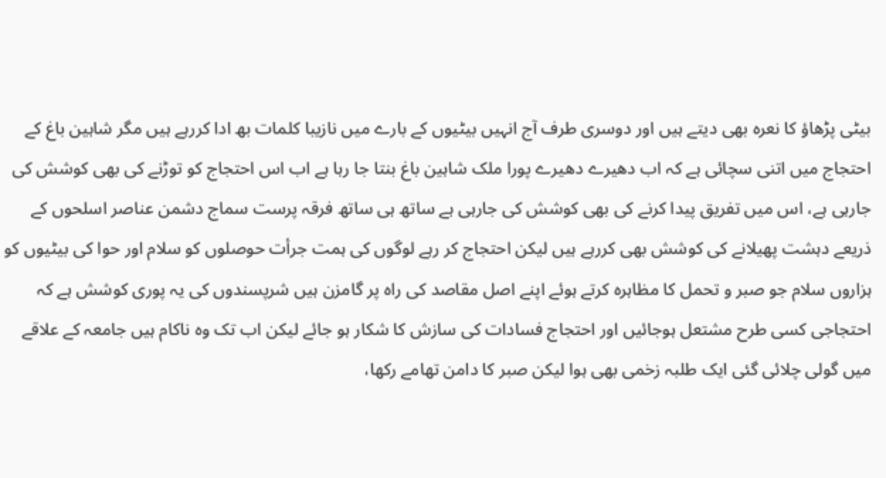بیٹی پڑھاؤ کا نعرہ بھی دیتے ہیں اور دوسری طرف آج انہیں بیٹیوں کے بارے میں نازیبا کلمات بھ ادا کررہے ہیں مگر شاہین باغ کے احتجاج میں اتنی سچائی ہے کہ اب دھیرے دھیرے پورا ملک شاہین باغ بنتا جا رہا ہے اب اس احتجاج کو توڑنے کی بھی کوشش کی جارہی ہے، اس میں تفریق پیدا کرنے کی بھی کوشش کی جارہی ہے ساتھ ہی ساتھ فرقہ پرست سماج دشمن عناصر اسلحوں کے ذریعے دہشت پھیلانے کی کوشش بھی کررہے ہیں لیکن احتجاج کر رہے لوگوں کی ہمت جرأت حوصلوں کو سلام اور حوا کی بیٹیوں کو ہزاروں سلام جو صبر و تحمل کا مظاہرہ کرتے ہوئے اپنے اصل مقاصد کی راہ پر گامزن ہیں شرپسندوں کی یہ پوری کوشش ہے کہ احتجاجی کسی طرح مشتعل ہوجائیں اور احتجاج فسادات کی سازش کا شکار ہو جائے لیکن اب تک وہ ناکام ہیں جامعہ کے علاقے میں گولی چلائی گئی ایک طلبہ زخمی بھی ہوا لیکن صبر کا دامن تھامے رکھا،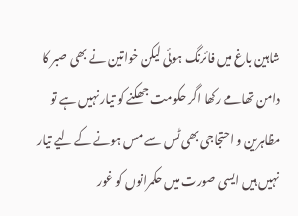شاہین باغ میں فائرنگ ہوئی لیکن خواتین نے بھی صبر کا دامن تھامے رکھا اگر حکومت جھکنے کو تیار نہیں ہے تو مظاہرین و احتجاجی بھی ٹس سے مس ہونے کے لیے تیار نہیں ہیں ایسی صورت میں حکمرانوں کو غور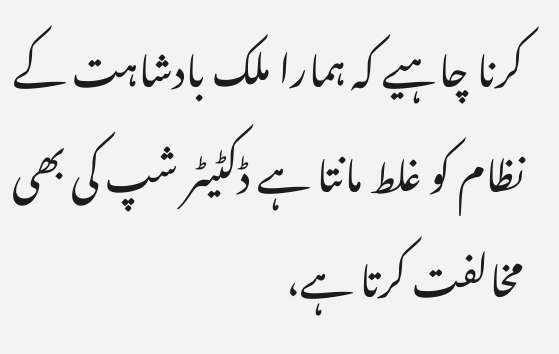کرنا چاہیے کہ ہمارا ملک بادشاہت کے نظام کو غلط مانتا ہے ڈکٹیٹر شپ کی بھی مخالفت کرتا ہے،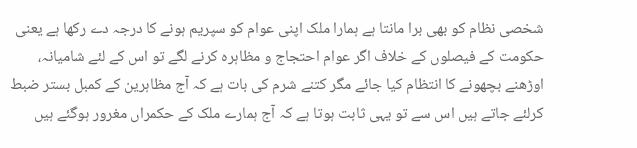شخصی نظام کو بھی برا مانتا ہے ہمارا ملک اپنی عوام کو سپریم ہونے کا درجہ دے رکھا ہے یعنی حکومت کے فیصلوں کے خلاف اگر عوام احتجاج و مظاہرہ کرنے لگے تو اس کے لئے شامیانہ، اوڑھنے بچھونے کا انتظام کیا جائے مگر کتنے شرم کی بات ہے کہ آج مظاہرین کے کمبل بستر ضبط کرلئے جاتے ہیں اس سے تو یہی ثابت ہوتا ہے کہ آج ہمارے ملک کے حکمراں مغرور ہوگئے ہیں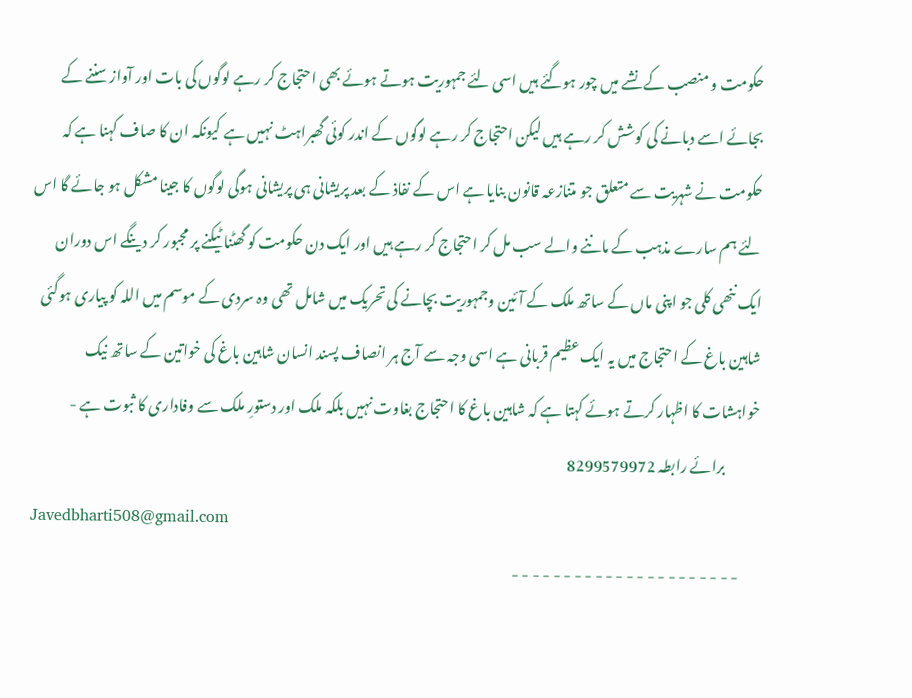حکومت و منصب کے نشے میں چور ہوگئے ہیں اسی لئے جمہوریت ہوتے ہوئے بھی احتجاج کر رہے لوگوں کی بات اور آواز سننے کے بجائے اسے دبانے کی کوشش کر رہے ہیں لیکن احتجاج کر رہے لوگوں کے اندر کوئی گھبراہٹ نہیں ہے کیونکہ ان کا صاف کہنا ہے کہ حکومت نے شہریت سے متعلق جو متنازعہ قانون بنایا ہے اس کے نفاذ کے بعد پریشانی ہی پریشانی ہوگی لوگوں کا جینا مشکل ہو جائے گا اس لئے ہم سارے مذہب کے ماننے والے سب مل کر احتجاج کر رہے ہیں اور ایک دن حکومت کو گھٹنا ٹیکنے پر مجبور کر دینگے اس دوران ایک ننھی کلی جو اپنی ماں کے ساتھ ملک کے آئین وجمہوریت بچانے کی تحریک میں شامل تھی وہ سردی کے موسم میں اللہ کو پیاری ہوگئی شاہین باغ کے احتجاج میں یہ ایک عظیم قربانی ہے اسی وجہ سے آج ہر انصاف پسند انسان شاہین باغ کی خواتین کے ساتھ نیک خواہشات کا اظہار کرتے ہوئے کہتا ہے کہ شاہین باغ کا احتجاج بغاوت نہیں بلکہ ملک اور دستورِ ملک سے وفاداری کا ثبوت ہے -
            برائے رابطہ 8299579972
Javedbharti508@gmail.com
       - - - - - - - - - - - - - - - - - - - - - -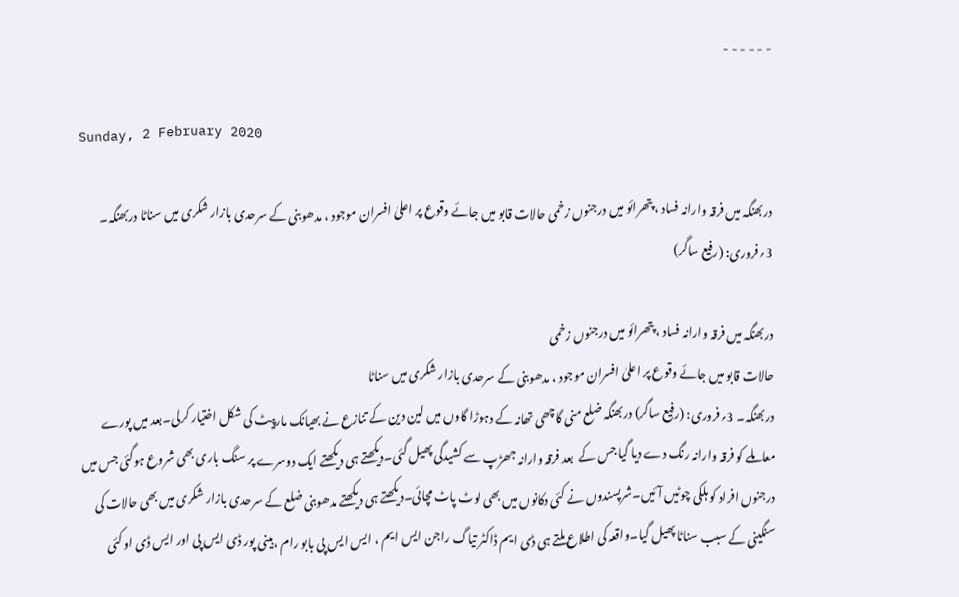- - - - - -

Sunday, 2 February 2020

دربھنگہ میں فرقہ وارانہ فساد ، پتھرائو میں درجنوں زخمی حالات قابو میں جائے وقوع پر اعلیٰ افسران موجود ، مدھوبنی کے سرحدی بازار شکری میں سناٹا دربھنگہ۔ 3؍فروری: (رفیع ساگر)

دربھنگہ میں فرقہ وارانہ فساد ، پتھرائو میں درجنوں زخمی
حالات قابو میں جائے وقوع پر اعلیٰ افسران موجود ، مدھوبنی کے سرحدی بازار شکری میں سناٹا
دربھنگہ۔ 3؍فروری: (رفیع ساگر) دربھنگہ ضلع منی گاچھی تھانہ کے دہوڑا گاوں میں لین دین کے تنازع نے بھیانک مارپیٹ کی شکل اختیار کرلی۔بعد میں پورے معاملے کو فرقہ وارانہ رنگ دے دیا گیا جس کے  بعد فرقہ وارانہ جھڑپ سے کشیدگی پھیل گئی۔دیکھتے ہی دیکھتے ایک دوسرے پر سنگ باری بھی شروع ہوگئی جس میں درجنوں افراد کو ہلکی چوٹیں آئیں۔شرپسندوں نے کئی دکانوں میں بھی لوٹ پاٹ مچائی۔دیکھتے ہی دیکھتے مدھوبنی ضلع کے سرحدی بازار شکری میں بھی حالات کی سنگینی کے سبب سناٹا پھیل گیا۔واقعہ کی اطلاع ملتے ہی ڈی ایم ڈاکٹر تیاگ راجن ایس ایم ، ایس ایس پی بابو رام ،بینی پور ڈی ایس پی اور ایس ڈی او کئی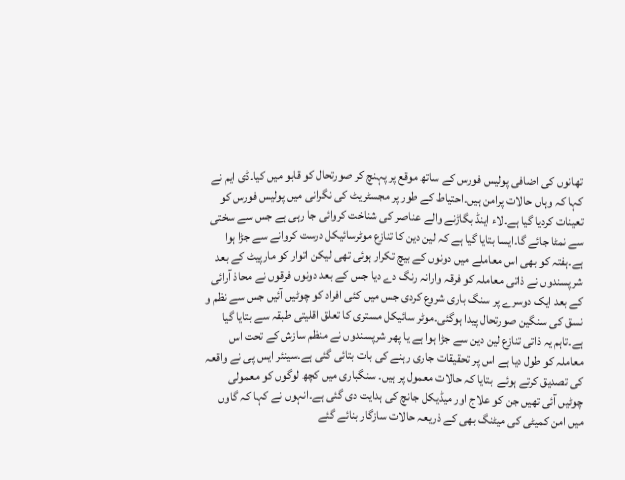تھانوں کی اضافی پولیس فورس کے ساتھ موقع پر پہنچ کر صورتحال کو قابو میں کیا۔ڈی ایم نے کہا کہ وہاں حالات پرامن ہیں۔احتیاط کے طور پر مجسٹریٹ کی نگرانی میں پولیس فورس کو تعینات کردیا گیا ہے۔لاء اینڈ بگاڑنے والے عناصر کی شناخت کروائی جا رہی ہے جس سے سختی سے نمٹا جائے گا۔ایسا بتایا گیا ہے کہ لین دین کا تنازع موٹرسائیکل درست کروانے سے جڑا ہوا ہے۔ہفتہ کو بھی اس معاملے میں دونوں کے بیچ تکرار ہوئی تھی لیکن اتوار کو مارپیٹ کے بعد شرپسندوں نے ذاتی معاملہ کو فرقہ وارانہ رنگ دے دیا جس کے بعد دونوں فرقوں نے محاذ آرائی کے بعد ایک دوسرے پر سنگ باری شروع کردی جس میں کئی افراد کو چوٹیں آئیں جس سے نظم و نسق کی سنگین صورتحال پیدا ہوگئی۔موٹر سائیکل مستری کا تعلق اقلیتی طبقہ سے بتایا گیا ہے۔تاہم یہ ذاتی تنازع لین دین سے جڑا ہوا ہے یا پھر شرپسندوں نے منظم سازش کے تحت اس معاملہ کو طول دیا ہے اس پر تحقیقات جاری رہنے کی بات بتائی گئی ہے۔سینئر ایس پی نے واقعہ کی تصدیق کرتے ہوئے  بتایا کہ حالات معمول پر ہیں۔ سنگباری میں کچھ لوگوں کو معمولی چوٹیں آئی تھیں جن کو علاج اور میڈیکل جانچ کی ہدایت دی گئی ہے۔انہوں نے کہا کہ گاوں میں امن کمیٹی کی میٹنگ بھی کے ذریعہ حالات سازگار بنائے گئے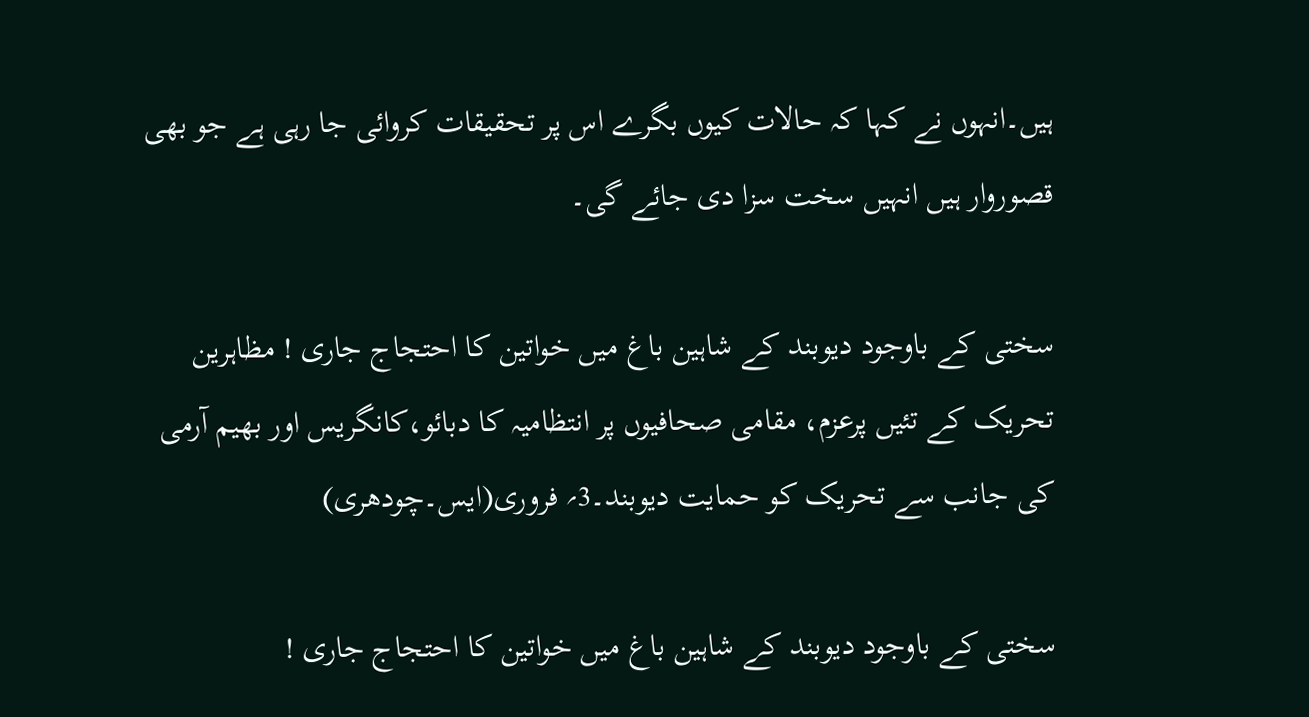ہیں۔انہوں نے کہا کہ حالات کیوں بگرے اس پر تحقیقات کروائی جا رہی ہے جو بھی قصوروار ہیں انہیں سخت سزا دی جائے گی۔

سختی کے باوجود دیوبند کے شاہین باغ میں خواتین کا احتجاج جاری ! مظاہرین تحریک کے تئیں پرعزم، مقامی صحافیوں پر انتظامیہ کا دبائو،کانگریس اور بھیم آرمی کی جانب سے تحریک کو حمایت دیوبند۔3؍ فروری(ایس۔چودھری)

سختی کے باوجود دیوبند کے شاہین باغ میں خواتین کا احتجاج جاری !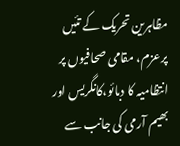مظاہرین تحریک کے تئیں پرعزم، مقامی صحافیوں پر انتظامیہ کا دبائو،کانگریس اور بھیم آرمی کی جانب سے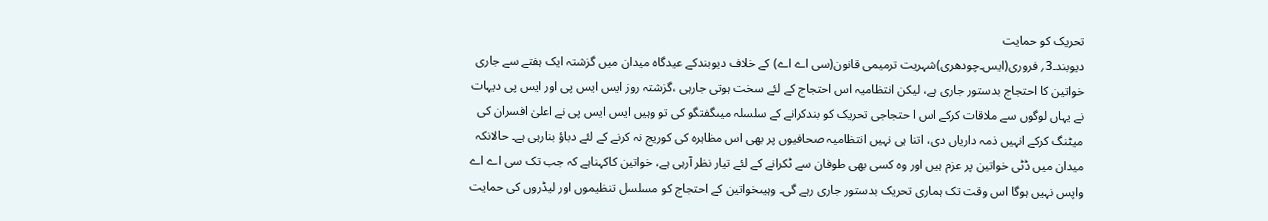تحریک کو حمایت
دیوبند۔3؍ فروری(ایس۔چودھری)شہریت ترمیمی قانون(سی اے اے) کے خلاف دیوبندکے عیدگاہ میدان میں گزشتہ ایک ہفتے سے جاری خواتین کا احتجاج بدستور جاری ہے، لیکن انتظامیہ اس احتجاج کے لئے سخت ہوتی جارہی ،گزشتہ روز ایس ایس پی اور ایس پی دیہات نے یہاں لوگوں سے ملاقات کرکے اس ا حتجاجی تحریک کو بندکرانے کے سلسلہ میںگفتگو کی تو وہیں ایس ایس پی نے اعلیٰ افسران کی میٹنگ کرکے انہیں ذمہ داریاں دی، اتنا ہی نہیں انتظامیہ صحافیوں پر بھی اس مظاہرہ کی کوریج نہ کرنے کے لئے دباؤ بنارہی ہے۔ حالانکہ میدان میں ڈٹی خواتین پر عزم ہیں اور وہ کسی بھی طوفان سے ٹکرانے کے لئے تیار نظر آرہی ہے، خواتین کاکہناہے کہ جب تک سی اے اے واپس نہیں ہوگا اس وقت تک ہماری تحریک بدستور جاری رہے گی۔ وہیںخواتین کے احتجاج کو مسلسل تنظیموں اور لیڈروں کی حمایت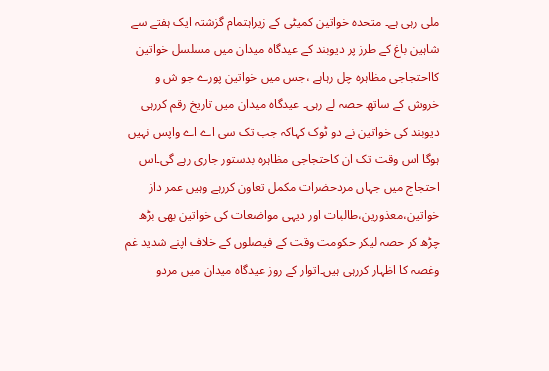ملی رہی ہے۔ متحدہ خواتین کمیٹی کے زیراہتمام گزشتہ ایک ہفتے سے شاہین باغ کے طرز پر دیوبند کے عیدگاہ میدان میں مسلسل خواتین کااحتجاجی مظاہرہ چل رہاہے ،جس میں خواتین پورے جو ش و خروش کے ساتھ حصہ لے رہی۔ عیدگاہ میدان میں تاریخ رقم کررہی دیوبند کی خواتین نے دو ٹوک کہاکہ جب تک سی اے اے واپس نہیں ہوگا اس وقت تک ان کاحتجاجی مظاہرہ بدستور جاری رہے گی۔اس احتجاج میں جہاں مردحضرات مکمل تعاون کررہے وہیں عمر داز خواتین،معذورین،طالبات اور دیہی مواضعات کی خواتین بھی بڑھ چڑھ کر حصہ لیکر حکومت وقت کے فیصلوں کے خلاف اپنے شدید غم وغصہ کا اظہار کررہی ہیں۔اتوار کے روز عیدگاہ میدان میں مردو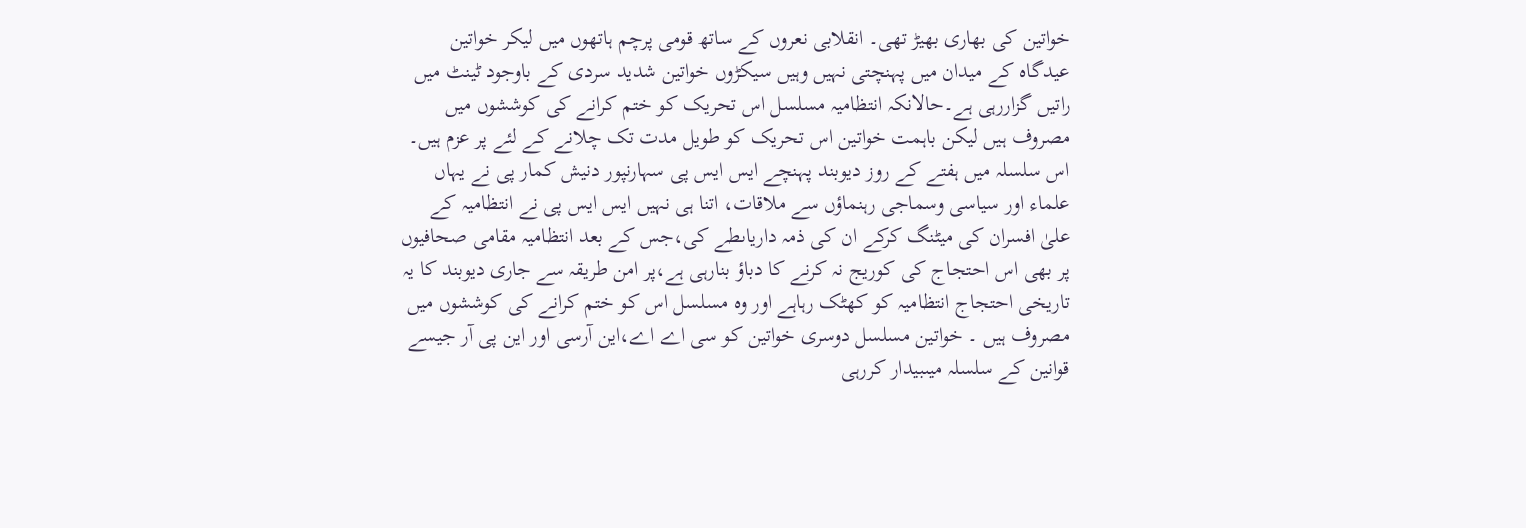خواتین کی بھاری بھیڑ تھی۔ انقلابی نعروں کے ساتھ قومی پرچم ہاتھوں میں لیکر خواتین عیدگاہ کے میدان میں پہنچتی نہیں وہیں سیکڑوں خواتین شدید سردی کے باوجود ٹینٹ میں راتیں گزاررہی ہے۔حالانکہ انتظامیہ مسلسل اس تحریک کو ختم کرانے کی کوششوں میں مصروف ہیں لیکن باہمت خواتین اس تحریک کو طویل مدت تک چلانے کے لئے پر عزم ہیں۔ اس سلسلہ میں ہفتے کے روز دیوبند پہنچے ایس ایس پی سہارنپور دنیش کمار پی نے یہاں علماء اور سیاسی وسماجی رہنماؤں سے ملاقات، اتنا ہی نہیں ایس ایس پی نے انتظامیہ کے علیٰ افسران کی میٹنگ کرکے ان کی ذمہ داریاںطے کی،جس کے بعد انتظامیہ مقامی صحافیوں پر بھی اس احتجاج کی کوریج نہ کرنے کا دباؤ بنارہی ہے،پر امن طریقہ سے جاری دیوبند کا یہ تاریخی احتجاج انتظامیہ کو کھٹک رہاہے اور وہ مسلسل اس کو ختم کرانے کی کوششوں میں مصروف ہیں ۔ خواتین مسلسل دوسری خواتین کو سی اے اے،این آرسی اور این پی آر جیسے قوانین کے سلسلہ میںبیدار کررہی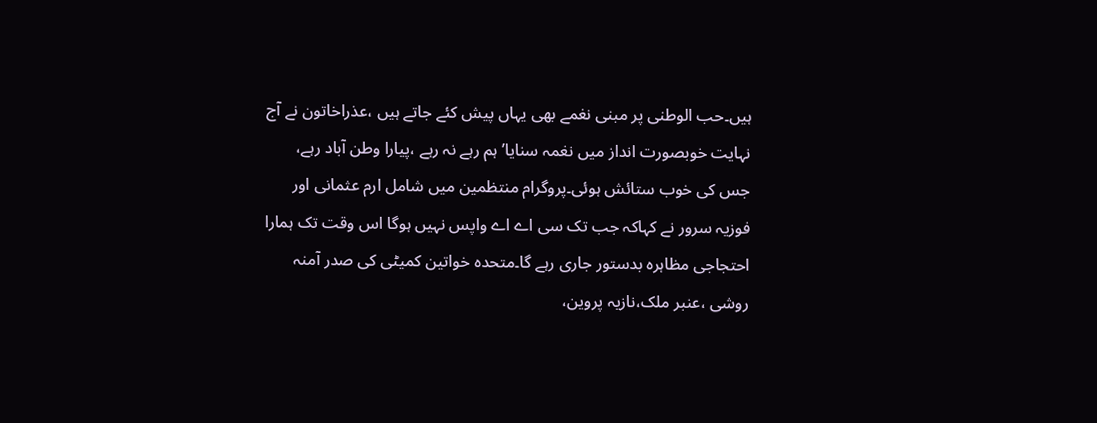ہیں۔حب الوطنی پر مبنی نغمے بھی یہاں پیش کئے جاتے ہیں ،عذراخاتون نے آج نہایت خوبصورت انداز میں نغمہ سنایا’ ہم رہے نہ رہے ،پیارا وطن آباد رہے، جس کی خوب ستائش ہوئی۔پروگرام منتظمین میں شامل ارم عثمانی اور فوزیہ سرور نے کہاکہ جب تک سی اے اے واپس نہیں ہوگا اس وقت تک ہمارا احتجاجی مظاہرہ بدستور جاری رہے گا۔متحدہ خواتین کمیٹی کی صدر آمنہ روشی ،عنبر ملک،نازیہ پروین،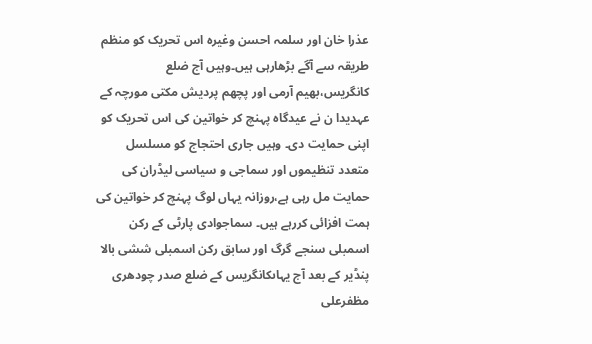عذرا خان اور سلمہ احسن وغیرہ اس تحریک کو منظم طریقہ سے آگے بڑھارہی ہیں۔وہیں آج ضلع کانگریس،بھیم آرمی اور پچھم پردیش مکتی مورچہ کے عہدیدا ن نے عیدگاہ پہنچ کر خواتین کی اس تحریک کو اپنی حمایت دی۔ وہیں جاری احتجاج کو مسلسل متعدد تنظیموں اور سماجی و سیاسی لیڈران کی حمایت مل رہی ہے،روزانہ یہاں لوگ پہنچ کر خواتین کی ہمت افزائی کررہے ہیں۔ سماجوادی پارٹی کے رکن اسمبلی سنجے گرگ اور سابق رکن اسمبلی ششی بالا پنڈیر کے بعد آج یہاںکانگریس کے ضلع صدر چودھری مظفرعلی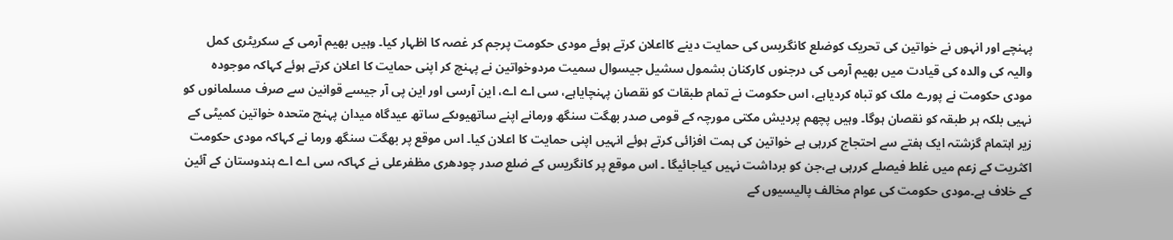پہنچے اور انہوں نے خواتین کی تحریک کوضلع کانگریس کی حمایت دینے کااعلان کرتے ہوئے مودی حکومت پرجم کر غصہ کا اظہار کیا۔ وہیں بھیم آرمی کے سکریٹری کمل والیہ کی والدہ کی قیادت میں بھیم آرمی کی درجنوں کارکنان بشمول سشیل جیسوال سمیت مردوخواتین نے پہنچ کر اپنی حمایت کا اعلان کرتے ہوئے کہاکہ موجودہ مودی حکومت نے پورے ملک کو تباہ کردیاہے، اس حکومت نے تمام طبقات کو نقصان پہنچایاہے، سی اے اے، این آرسی اور این پی آر جیسے قوانین سے صرف مسلمانوں کو نہیی بلکہ ہر طبقہ کو نقصان ہوگا۔ وہیں پچھم پردیش مکتی مورچہ کے قومی صدر بھگت سنگھ ورمانے اپنے ساتھیوںکے ساتھ عیدگاہ میدان پہنچ متحدہ خواتین کمیٹی کے زیر اہتمام گزشتہ ایک ہفتے سے احتجاج کررہی ہے خواتین کی ہمت افزائی کرتے ہوئے انہیں اپنی حمایت کا اعلان کیا۔ اس موقع پر بھگت سنگھ ورما نے کہاکہ مودی حکومت اکثریت کے زعم میں غلط فیصلے کررہی ہے،جن کو برداشت نہیں کیاجائیگا ۔ اس موقع پر کانگریس کے ضلع صدر چودھری مظفرعلی نے کہاکہ سی اے اے ہندوستان کے آئین کے خلاف ہے۔مودی حکومت کی عوام مخالف پالیسیوں کے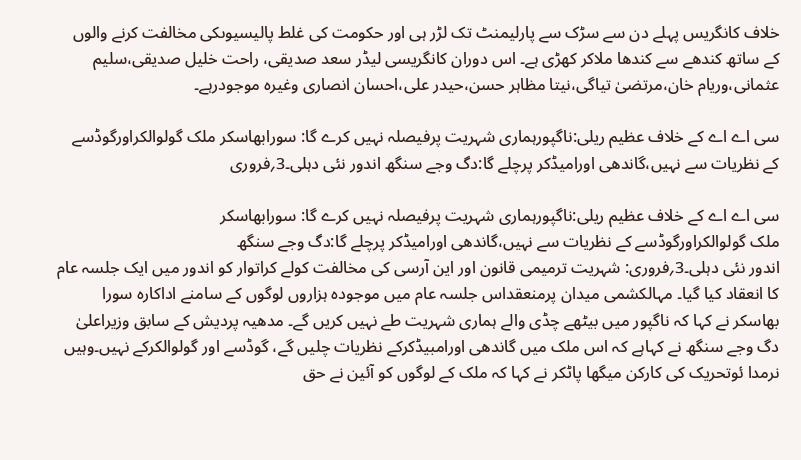خلاف کانگریس پہلے دن سے سڑک سے پارلیمنٹ تک لڑر ہی اور حکومت کی غلط پالیسیوںکی مخالفت کرنے والوں کے ساتھ کندھے سے کندھا ملاکر کھڑی ہے۔ اس دوران کانگریسی لیڈر سعد صدیقی، راحت خلیل صدیقی،سلیم عثمانی،وریام خان،مرتضیٰ تیاگی،نیتا مظاہر حسن،حیدر علی،احسان انصاری وغیرہ موجودرہے۔

سی اے اے کے خلاف عظیم ریلی:ناگپورہماری شہریت پرفیصلہ نہیں کرے گا: سورابھاسکر ملک گولوالکراورگوڈسے کے نظریات سے نہیں،گاندھی اورامیڈکر پرچلے گا:دگ وجے سنگھ اندور نئی دہلی۔3؍فروری

سی اے اے کے خلاف عظیم ریلی:ناگپورہماری شہریت پرفیصلہ نہیں کرے گا: سورابھاسکر
ملک گولوالکراورگوڈسے کے نظریات سے نہیں،گاندھی اورامیڈکر پرچلے گا:دگ وجے سنگھ
اندور نئی دہلی۔3؍فروری: شہریت ترمیمی قانون اور این آرسی کی مخالفت کولے کراتوار کو اندور میں ایک جلسہ عام کا انعقاد کیا گیا۔ مہالکشمی میدان پرمنعقداس جلسہ عام میں موجودہ ہزاروں لوگوں کے سامنے اداکارہ سورا بھاسکر نے کہا کہ ناگپور میں بیٹھے چڈی والے ہماری شہریت طے نہیں کریں گے۔ مدھیہ پردیش کے سابق وزیراعلیٰ دگ وجے سنگھ نے کہاہے کہ اس ملک میں گاندھی اورامبیڈکرکے نظریات چلیں گے، گوڈسے اور گولوالکرکے نہیں۔وہیں نرمدا ئوتحریک کی کارکن میگھا پاٹکر نے کہا کہ ملک کے لوگوں کو آئین نے حق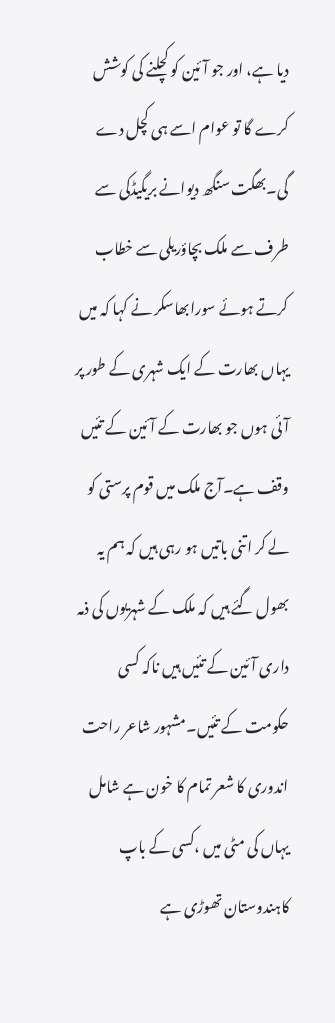دیا ہے، اور جو آئین کو کچلنے کی کوشش کرے گا تو عوام اسے ہی کچل دے گی۔بھگت سنگھ دیوانے بریگیڈکی سے طرف سے ملک بچاؤریلی سے خطاب کرتے ہوئے سورابھاسکر نے کہا کہ میں یہاں بھارت کے ایک شہری کے طور پر آئی ہوں جو بھارت کے آئین کے تئیں وقف ہے۔آج ملک میں قوم پرستی کو لے کر اتنی باتیں ہو رہی ہیں کہ ہم یہ بھول گئے ہیں کہ ملک کے شہریوں کی ذمہ داری آئین کے تئیں ہیں ناکہ کسی حکومت کے تئیں۔مشہور شاعر راحت اندوری کا شعر تمام کا خون ہے شامل یہاں کی مٹی میں ،کسی کے باپ کاہندوستان تھوڑی ہے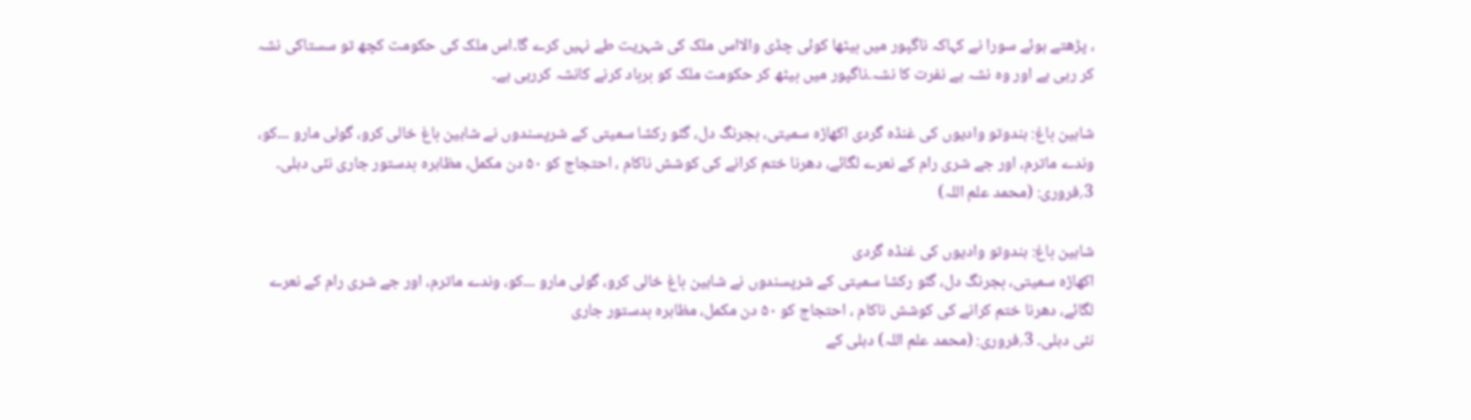، پڑھتے ہوئے سورا نے کہاکہ ناگپور میں بیٹھا کوئی چڈی والااس ملک کی شہریت طے نہیں کرے گا۔اس ملک کی حکومت کچھ تو سستاکی نشہ کر رہی ہے اور وہ نشہ ہے نفرت کا نشہ۔ناگپور میں بیٹھ کر حکومت ملک کو برباد کرنے کانشہ کررہی ہے۔

شاہین باغ: ہندوتو وادیوں کی غنڈہ گردی اکھاڑہ سمیتی، بجرنگ دل، گئو رکشا سمیتی کے شرپسندوں نے شاہین باغ خالی کرو، گولی مارو ۔۔۔کو، وندے ماترم، اور جے شری رام کے نعرے لگائے، دھرنا ختم کرانے کی کوشش ناکام ، احتجاج کو ۵۰ دن مکمل، مظاہرہ بدستور جاری نئی دہلی۔ 3؍فروری: (محمد علم اللہ)

شاہین باغ: ہندوتو وادیوں کی غنڈہ گردی
اکھاڑہ سمیتی، بجرنگ دل، گئو رکشا سمیتی کے شرپسندوں نے شاہین باغ خالی کرو، گولی مارو ۔۔۔کو، وندے ماترم، اور جے شری رام کے نعرے لگائے، دھرنا ختم کرانے کی کوشش ناکام ، احتجاج کو ۵۰ دن مکمل، مظاہرہ بدستور جاری
نئی دہلی۔ 3؍فروری: (محمد علم اللہ) دہلی کے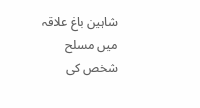شاہین باغ علاقہ میں مسلح شخص کی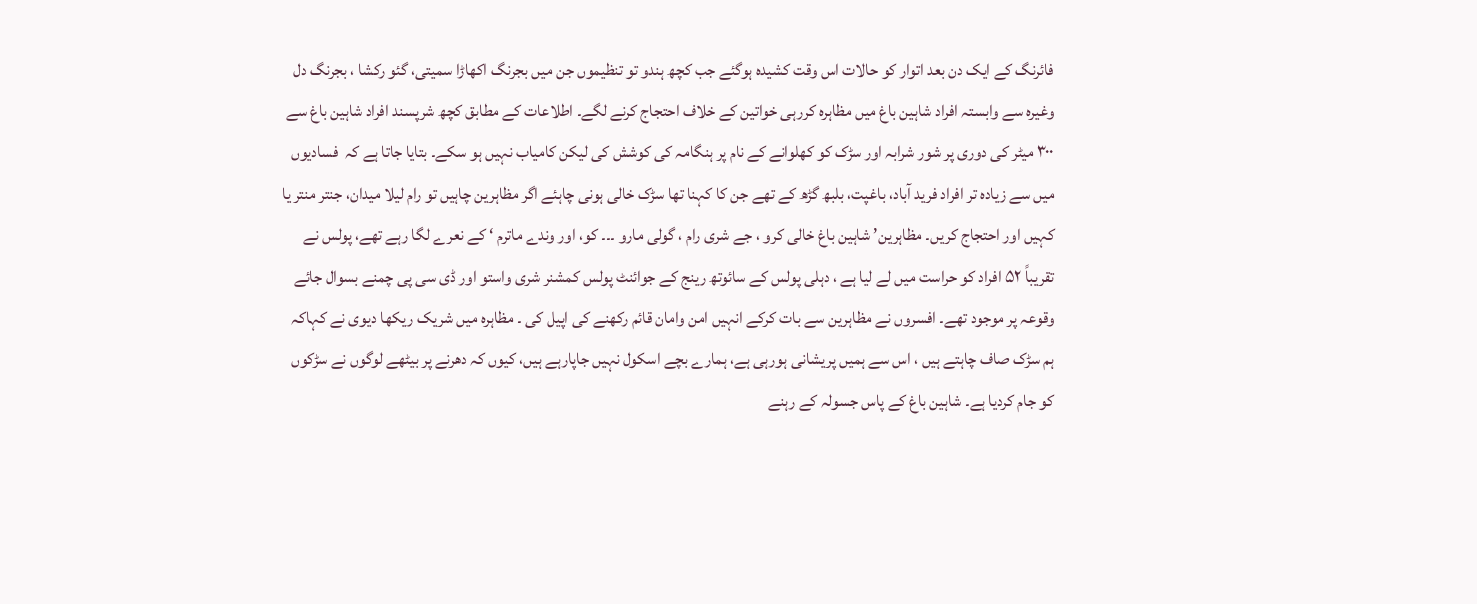فائرنگ کے ایک دن بعد اتوار کو حالات اس وقت کشیدہ ہوگئے جب کچھ ہندو تو تنظیموں جن میں بجرنگ اکھاڑا سمیتی، گئو رکشا ، بجرنگ دل وغیرہ سے وابستہ افراد شاہین باغ میں مظاہرہ کررہی خواتین کے خلاف احتجاج کرنے لگے۔ اطلاعات کے مطابق کچھ شرپسند افراد شاہین باغ سے ۳۰۰ میٹر کی دوری پر شور شرابہ اور سڑک کو کھلوانے کے نام پر ہنگامہ کی کوشش کی لیکن کامیاب نہیں ہو سکے۔ بتایا جاتا ہے کہ  فسادیوں میں سے زیادہ تر افراد فرید آباد، باغپت، بلبھ گڑھ کے تھے جن کا کہنا تھا سڑک خالی ہونی چاہئے اگر مظاہرین چاہیں تو رام لیلا میدان، جنتر منتر یا کہیں اور احتجاج کریں۔ مظاہرین’ شاہین باغ خالی کرو ، جے شری رام ، گولی مارو ۔۔۔ کو، اور وندے ماترم ‘ کے نعرے لگا رہے تھے، پولس نے تقریباً ۵۲ افراد کو حراست میں لے لیا ہے ، دہلی پولس کے سائوتھ رینج کے جوائنٹ پولس کمشنر شری واستو اور ڈی سی پی چمنے بسوال جائے وقوعہ پر موجود تھے۔ افسروں نے مظاہرین سے بات کرکے انہیں امن وامان قائم رکھنے کی اپیل کی ۔ مظاہرہ میں شریک ریکھا دیوی نے کہاکہ ہم سڑک صاف چاہتے ہیں ، اس سے ہمیں پریشانی ہورہی ہے، ہمارے بچے اسکول نہیں جاپارہے ہیں، کیوں کہ دھرنے پر بیٹھے لوگوں نے سڑکوں کو جام کردیا ہے۔ شاہین باغ کے پاس جسولہ کے رہنے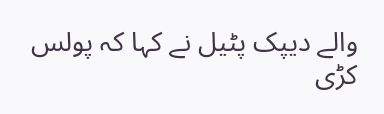والے دیپک پٹیل نے کہا کہ پولس کڑی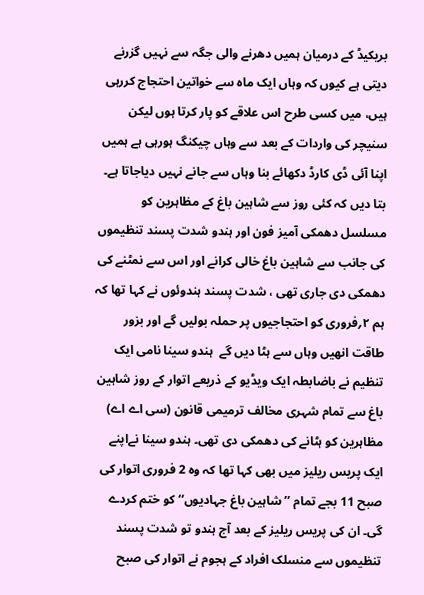بریکیڈ کے درمیان ہمیں دھرنے والی جگہ سے نہیں گزرنے دیتی ہے کیوں کہ وہاں ایک ماہ سے خواتین احتجاج کررہی ہیں، میں کسی طرح اس علاقے کو پار کرتا ہوں لیکن سنیچر کی واردات کے بعد سے وہاں چیکنگ ہورہی ہے ہمیں اپنا آئی ڈی کارڈ دکھائے بنا وہاں سے جانے نہیں دیاجاتا ہے۔ بتا دیں کہ کئی روز سے شاہین باغ کے مظاہرین کو مسلسل دھمکی آمیز فون اور ہندو شدت پسند تنظیموں کی جانب سے شاہین باغ خالی کرانے اور اس سے نمٹنے کی دھمکی دی جاری تھی ، شدت پسند ہندوئوں نے کہا تھا کہ ہم ۲؍فروری کو احتجاجیوں پر حملہ بولیں گے اور بزور طاقت انھیں وہاں سے ہٹا دیں گے  ہندو سینا نامی ایک تنظیم نے باضابطہ ایک ویڈیو کے ذریعے اتوار کے روز شاہین باغ سے تمام شہری مخالف ترمیمی قانون (سی اے اے) مظاہرین کو ہٹانے کی دھمکی دی تھی۔ ہندو سینا نےاپنے ایک پریس ریلیز میں بھی کہا تھا کہ وہ 2 فروری اتوار کی صبح 11 بجے تمام ’’شاہین باغ جہادیوں‘‘ کو ختم کردے گی۔ ان کی پریس ریلیز کے بعد آج ہندو تو شدت پسند تنظیموں سے منسلک افراد کے ہجوم نے اتوار کی صبح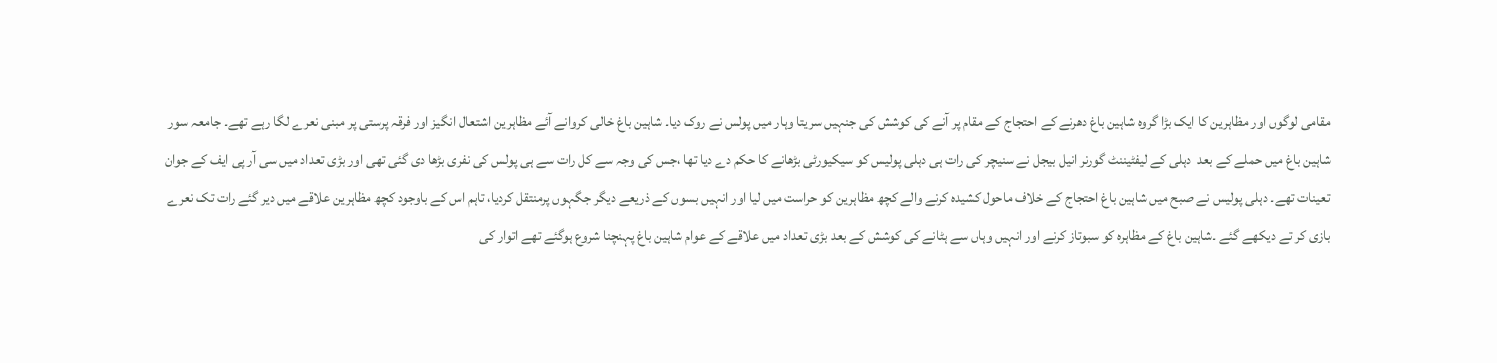مقامی لوگوں اور مظاہرین کا ایک بڑا گروہ شاہین باغ دھرنے کے احتجاج کے مقام پر آنے کی کوشش کی جنہیں سریتا وہار میں پولس نے روک دیا۔ شاہین باغ خالی کروانے آئے مظاہرین اشتعال انگیز اور فرقہ پرستی پر مبنی نعرے لگا رہے تھے۔ جامعہ سور شاہین باغ میں حملے کے بعد  دہلی کے لیفٹیننٹ گورنر انیل بیجل نے سنیچر کی رات ہی دہلی پولیس کو سیکیورٹی بڑھانے کا حکم دے دیا تھا ،جس کی وجہ سے کل رات سے ہی پولس کی نفری بڑھا دی گئی تھی اور بڑی تعداد میں سی آر پی ایف کے جوان تعینات تھے۔ دہلی پولیس نے صبح میں شاہین باغ احتجاج کے خلاف ماحول کشیدہ کرنے والے کچھ مظاہرین کو حراست میں لیا اور انہیں بسوں کے ذریعے دیگر جگہوں پرمنتقل کردیا، تاہم اس کے باوجود کچھ مظاہرین علاقے میں دیر گئے رات تک نعرے بازی کر تے دیکھے گئے ۔شاہین باغ کے مظاہرہ کو سبوتاز کرنے اور انہیں وہاں سے ہٹانے کی کوشش کے بعد بڑی تعداد میں علاقے کے عوام شاہین باغ پہنچنا شروع ہوگئے تھے اتوار کی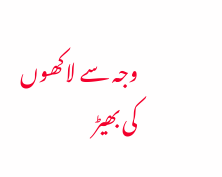وجہ سے لاکھوں کی بھیڑ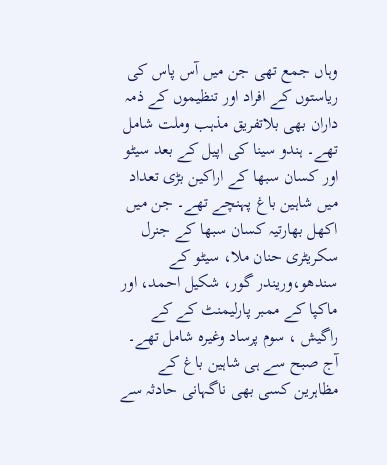وہاں جمع تھی جن میں آس پاس کی ریاستوں کے افراد اور تنظیموں کے ذمہ داران بھی بلاتفریق مذہب وملت شامل تھے۔ ہندو سینا کی اپیل کے بعد سیٹو اور کسان سبھا کے اراکین بڑی تعداد میں شاہین باغ پہنچے تھے۔ جن میں اکھل بھارتیہ کسان سبھا کے جنرل سکریٹری حنان ملا، سیٹو کے سندھو،وریندر گور، شکیل احمد، اور ماکپا کے ممبر پارلیمنٹ کے کے راگیش ، سوم پرساد وغیرہ شامل تھے۔ آج صبح سے ہی شاہین باغ کے مظاہرین کسی بھی ناگہانی حادثہ سے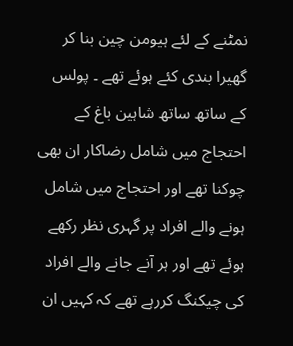نمٹنے کے لئے ہیومن چین بنا کر گھیرا بندی کئے ہوئے تھے ۔ پولس کے ساتھ ساتھ شاہین باغ کے احتجاج میں شامل رضاکار ان بھی چوکنا تھے اور احتجاج میں شامل ہونے والے افراد پر گہری نظر رکھے ہوئے تھے اور ہر آنے جانے والے افراد کی چیکنگ کررہے تھے کہ کہیں ان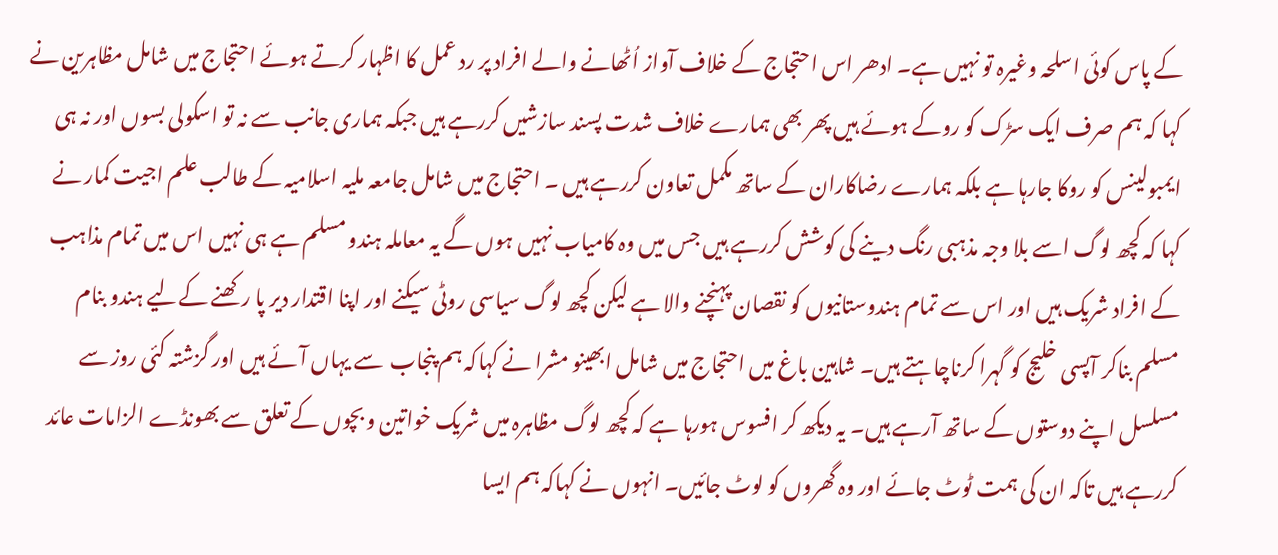کے پاس کوئی اسلحہ وغیرہ تو نہیں ہے۔ ادھر اس احتجاج کے خلاف آواز اُٹھانے والے افراد پر رد عمل کا اظہار کرتے ہوئے احتجاج میں شامل مظاہرین نے کہا کہ ہم صرف ایک سڑک کو روکے ہوئے ہیں پھر بھی ہمارے خلاف شدت پسند سازشیں کررہے ہیں جبکہ ہماری جانب سے نہ تو اسکولی بسوں اور نہ ہی ایمبولینس کو روکا جارہا ہے بلکہ ہمارے رضاکاران کے ساتھ مکمل تعاون کررہے ہیں ۔ احتجاج میں شامل جامعہ ملیہ اسلامیہ کے طالب علم اجیت کمار نے کہا کہ کچھ لوگ اسے بلا وجہ مذہبی رنگ دینے کی کوشش کررہے ہیں جس میں وہ کامیاب نہیں ہوں گے یہ معاملہ ہندو مسلم ہے ہی نہیں اس میں تمام مذاہب کے افراد شریک ہیں اور اس سے تمام ہندوستانیوں کو نقصان پہنچنے والا ہے لیکن کچھ لوگ سیاسی روٹی سیکنے اور اپنا اقتدار دیر پا رکھنے کےلیے ہندو بنام مسلم بناکر آپسی خلیج کو گہرا کرناچاہتے ہیں۔ شاہین باغ میں احتجاج میں شامل ابھینو مشرا نے کہاکہ ہم پنجاب  سے یہاں آئے ہیں اور گزشتہ کئی روز سے مسلسل اپنے دوستوں کے ساتھ آرہے ہیں۔ یہ دیکھ کر افسوس ہورہا ہے کہ کچھ لوگ مظاہرہ میں شریک خواتین و بچوں کے تعلق سے بھونڈے الزامات عائد کررہے ہیں تاکہ ان کی ہمت ٹوٹ جائے اور وہ گھروں کو لوٹ جائیں۔ انہوں نے کہاکہ ہم ایسا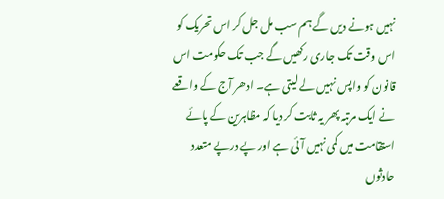نہیں ہونے دیں گے ہم سب مل جل کر اس تحریک کو اس وقت تک جاری رکھیں گے جب تک حکومت اس قانون کو واپس نہیں لے لیتی ہے۔ ادھر آج کے واقعے نے ایک مرتبہ پھر یہ ثابت کر دیا کہ مظاہرین کے پائے استقامت میں کمی نہیں آئی ہے اور پے درپے متعدد حادثوں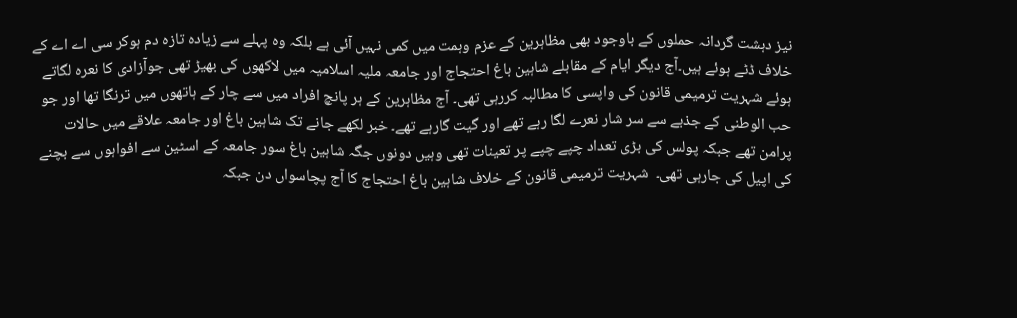نیز دہشت گردانہ حملوں کے باوجود بھی مظاہرین کے عزم وہمت میں کمی نہیں آئی ہے بلکہ وہ پہلے سے زیادہ تازہ دم ہوکر سی اے اے کے خلاف ڈٹے ہوئے ہیں۔آج دیگر ایام کے مقابلے شاہین باغ احتجاج اور جامعہ ملیہ اسلامیہ میں لاکھوں کی بھیڑ تھی جوآزادی کا نعرہ لگاتے ہوئے شہریت ترمیمی قانون کی واپسی کا مطالبہ کررہی تھی۔ آج مظاہرین کے ہر پانچ افراد میں سے چار کے ہاتھوں میں ترنگا تھا اور جو حب الوطنی کے جذبے سے سر شار نعرے لگا رہے تھے اور گیت گارہے تھے۔ خبر لکھے جانے تک شاہین باغ اور جامعہ علاقے میں حالات پرامن تھے جبکہ پولس کی بڑی تعداد چپے چپے پر تعینات تھی وہیں دونوں جگہ شاہین باغ سور جامعہ کے اسٹین سے افواہوں سے بچنے کی اپیل کی جارہی تھی۔  شہریت ترمیمی قانون کے خلاف شاہین باغ احتجاج کا آج پچاسواں دن جبکہ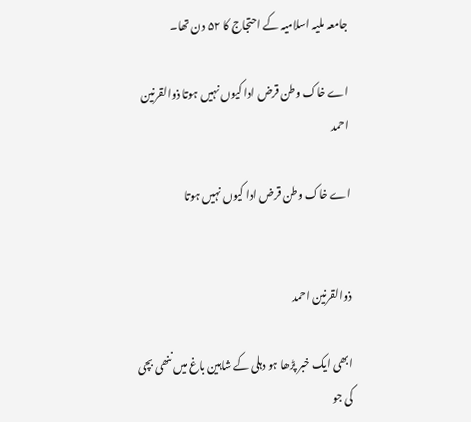جامعہ ملیہ اسلامیہ کے احتجاج کا ۵۲ دن تھا۔

اے خاک وطن قرض ادا کیوں نہیں ہوتا ذوالقرنین احمد

اے خاک وطن قرض ادا کیوں نہیں ہوتا


ذوالقرنین احمد

ابھی ایک خبر پڑھا ہو دہلی کے شاہین باغ میں ننھی بچی کی جو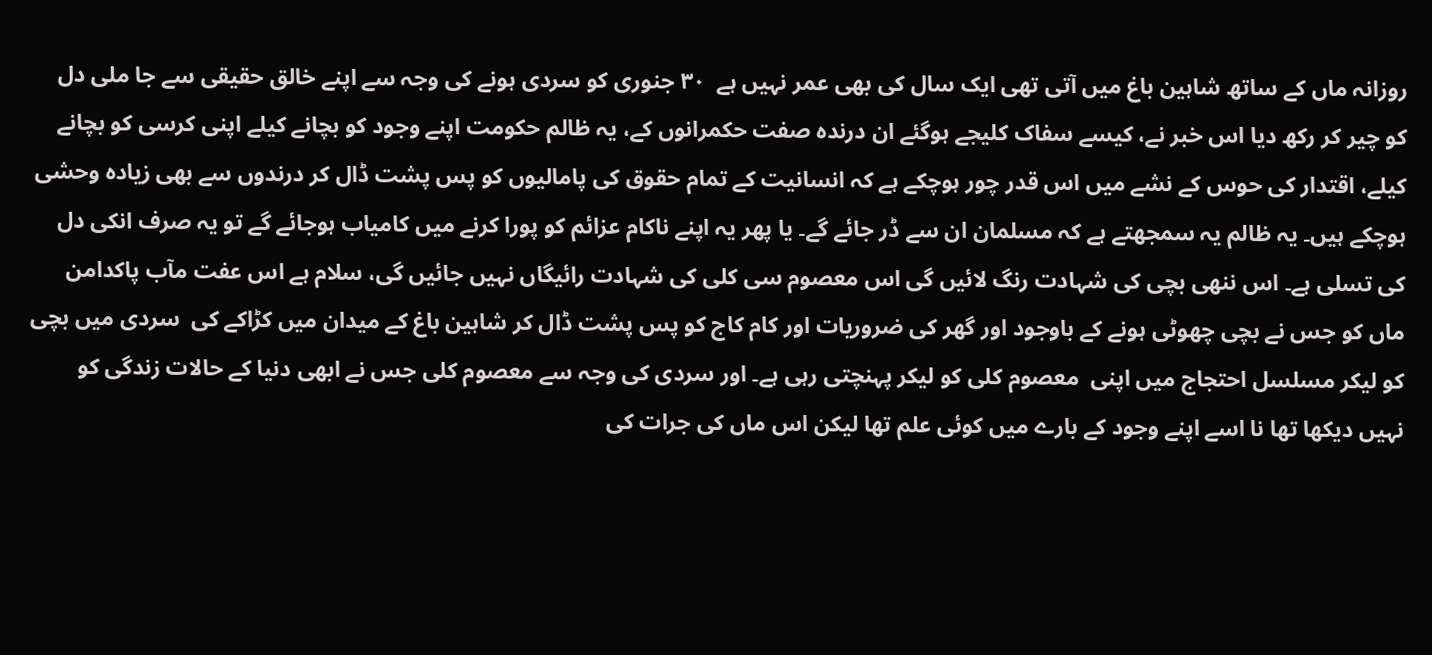روزانہ ماں کے ساتھ شاہین باغ میں آتی تھی ایک سال کی بھی عمر نہیں ہے  ۳۰ جنوری کو سردی ہونے کی وجہ سے اپنے خالق حقیقی سے جا ملی دل کو چیر کر رکھ دیا اس خبر نے، کیسے سفاک کلیجے ہوگئے ان درندہ صفت حکمرانوں کے، یہ ظالم حکومت اپنے وجود کو بچانے کیلے اپنی کرسی کو بچانے کیلے، اقتدار کی حوس کے نشے میں اس قدر چور ہوچکے ہے کہ انسانیت کے تمام حقوق کی پامالیوں کو پس پشت ڈال کر درندوں سے بھی زیادہ وحشی ہوچکے ہیں۔ یہ ظالم یہ سمجھتے ہے کہ مسلمان ان سے ڈر جائے گے۔ یا پھر یہ اپنے ناکام عزائم کو پورا کرنے میں کامیاب ہوجائے گے تو یہ صرف انکی دل کی تسلی ہے۔ اس ننھی بچی کی شہادت رنگ لائیں گی اس معصوم سی کلی کی شہادت رائیگاں نہیں جائیں گی، سلام ہے اس عفت مآب پاکدامن ماں کو جس نے بچی چھوٹی ہونے کے باوجود اور گھر کی ضروریات اور کام کاج کو پس پشت ڈال کر شاہین باغ کے میدان میں کڑاکے کی  سردی میں بچی کو لیکر مسلسل احتجاج میں اپنی  معصوم کلی کو لیکر پہنچتی رہی ہے۔ اور سردی کی وجہ سے معصوم کلی جس نے ابھی دنیا کے حالات زندگی کو نہیں دیکھا تھا نا اسے اپنے وجود کے بارے میں کوئی علم تھا لیکن اس ماں کی جرات کی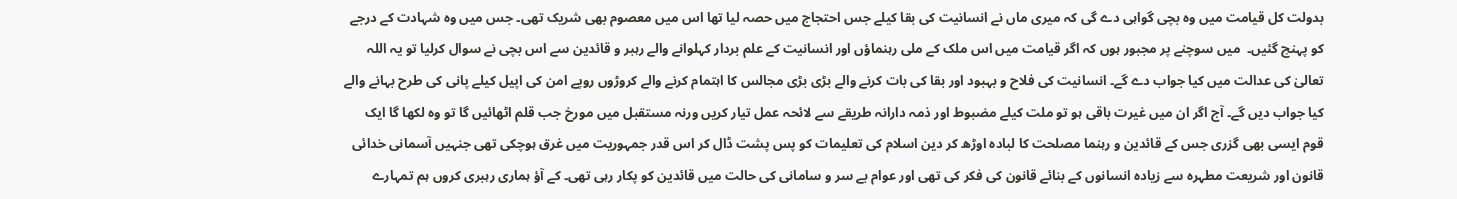بدولت کل قیامت میں وہ بچی گواہی دے گی کہ میری ماں نے انسانیت کی بقا کیلے جس احتجاج میں حصہ لیا تھا اس میں معصوم بھی شریک تھی۔ جس میں وہ شہادت کے درجے کو پہنچ گئیں۔  میں سوچنے پر مجبور ہوں کہ اگر قیامت میں اس ملک کے‌ ملی رہنماؤں اور انسانیت کے علم بردار کہلوانے والے رہبر و قائدین سے اس بچی نے سوال کرلیا تو یہ اللہ تعالیٰ کی عدالت میں کیا جواب دے گے۔ انسانیت کی فلاح و بہبود اور بقا کی بات کرنے والے بڑی بڑی مجالس کا اہتمام کرنے والے کروڑوں روپے امن کی اپیل کیلے پانی کی طرح بہانے والے کیا جواب دیں گے۔ آج اگر ان میں غیرت باقی ہو تو ملت کیلے مضبوط اور ذمہ دارانہ طریقے سے لائحہ عمل تیار کریں ورنہ مستقبل میں مورخ جب قلم اٹھائیں گا تو وہ لکھا گا ایک قوم ایسی بھی گزری جس کے قائدین و رہنما مصلحت کا لبادہ اوڑھ کر دین اسلام کی تعلیمات کو پس پشت ڈال کر اس قدر جمہوریت میں غرق ہوچکی تھی جنہیں آسمانی خدائی قانون اور شریعت مطہرہ سے زیادہ انسانوں کے بنائے قانون کی فکر کی تھی اور عوام بے سر و سامانی کی حالت میں قائدین کو پکار رہی تھی۔ کے آؤ ہماری رہبری کروں ہم تمہارے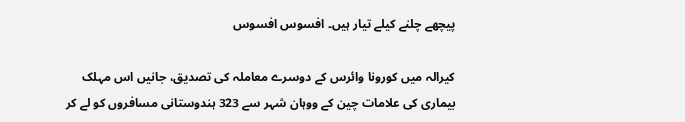پیچھے چلنے کیلے تیار ہیں۔ افسوس افسوس

کیرالہ میں کورونا وائرس کے دوسرے معاملہ کی تصدیق، جانیں اس مہلک بیماری کی علامات چین کے ووہان شہر سے 323 ہندوستانی مسافروں کو لے کر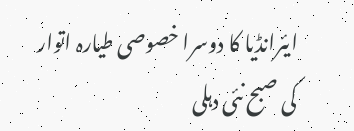ایئرانڈیا کا دوسرا خصوصی طیارہ اتوار کی صبح نئی دہلی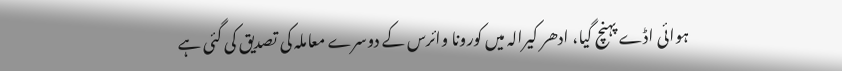ہوائی اڈے پہنچ گیا، ادھر کیرالہ میں کورونا وائرس کے دوسرے معاملہ کی تصدیق کی گئی ہے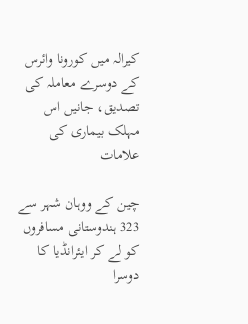کیرالہ میں کورونا وائرس کے دوسرے معاملہ کی تصدیق، جانیں اس مہلک بیماری کی علامات

چین کے ووہان شہر سے 323 ہندوستانی مسافروں کو لے کر ایئرانڈیا کا دوسرا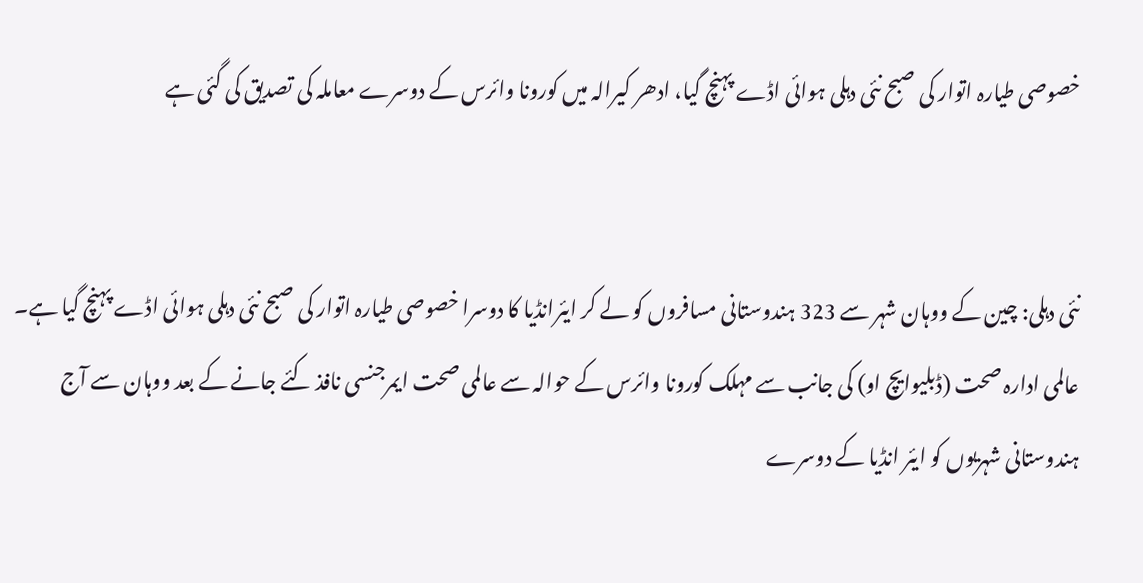خصوصی طیارہ اتوار کی صبح نئی دہلی ہوائی اڈے پہنچ گیا، ادھر کیرالہ میں کورونا وائرس کے دوسرے معاملہ کی تصدیق کی گئی ہے


نئی دہلی: چین کے ووہان شہر سے 323 ہندوستانی مسافروں کو لے کر ایئرانڈیا کا دوسرا خصوصی طیارہ اتوار کی صبح نئی دہلی ہوائی اڈے پہنچ گیا ہے۔ عالمی ادارہ صحت (ڈبلیوایچ او) کی جانب سے مہلک کورونا وائرس کے حوالہ سے عالمی صحت ایمرجنسی نافذ کئے جانے کے بعد ووہان سے آج ہندوستانی شہریوں کو ایئر انڈیا کے دوسرے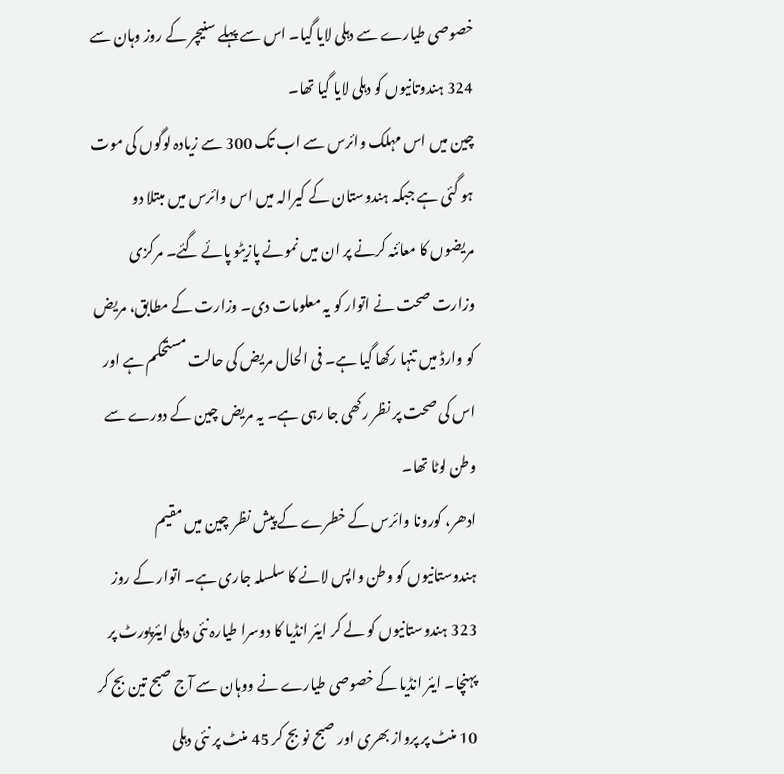خصوصی طیارے سے دہلی لایا گیا۔ اس سے پہلے سنیچر کے روز وہان سے 324 ہندوتانیوں کو دہلی لایا گیا تھا۔
چین میں اس مہلک وائرس سے اب تک 300 سے زیادہ لوگوں کی موت ہو گئی ہے جبکہ ہندوستان کے کیرالہ میں اس وائرس میں مبتلا دو مریضوں کا معائنہ کرنے پر ان میں نمونے پازیٹو پائے گئے۔ مرکزی وزارت صحت نے اتوار کو یہ معلومات دی۔ وزارت کے مطابق، مریض کو وارڈ میں تنہا رکھا گیا ہے۔ فی الحال مریض کی حالت مستحکم ہے اور اس کی صحت پر نظر رکھی جا رہی ہے۔ یہ مریض چین کے دورے سے وطن لوٹا تھا۔
ادھر، کورونا وائرس کے خطرے کے پیش نظر چین میں مقیم ہندوستانیوں کو وطن واپس لانے کا سلسلہ جاری ہے۔ اتوار کے روز 323 ہندوستانیوں کو لے کر ایئر انڈیا کا دوسرا طیارہ نئی دہلی ایئرپورٹ پر پہنچا۔ ایئر انڈیا کے خصوصی طیارے نے ووہان سے آج صبح تین بج کر 10 منٹ پر پرواز بھری اور صبح نو بج کر 45 منٹ پر نئی دہلی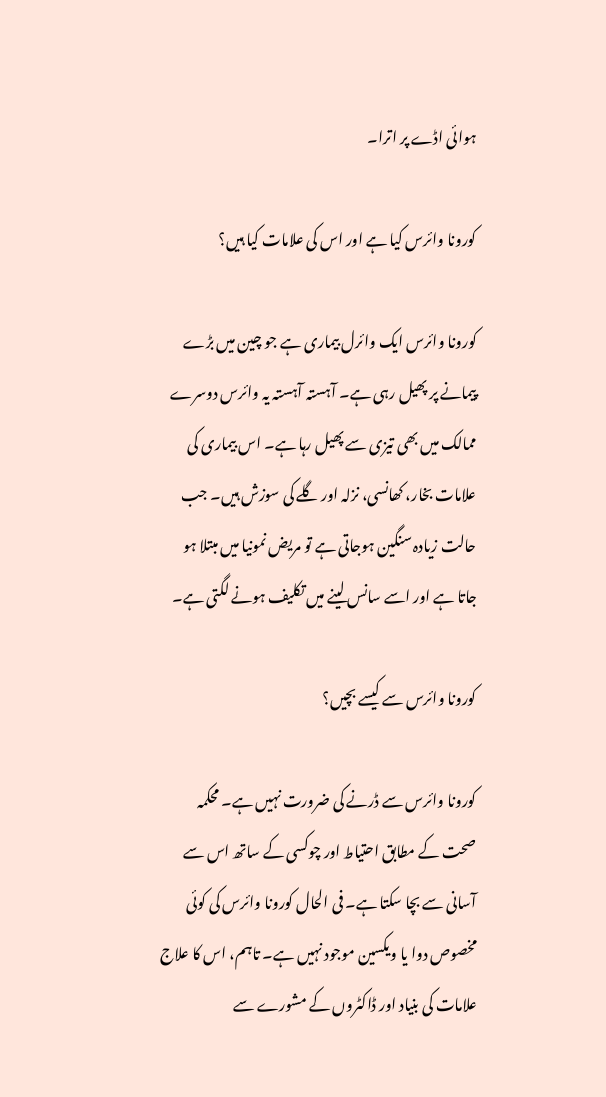ہوائی اڈے پر اترا۔

کورونا وائرس کیا ہے اور اس کی علامات کیا ہیں؟

کورونا وائرس ایک وائرل بیماری ہے جو چین میں بڑے پیمانے پر پھیل رہی ہے۔ آہستہ آہستہ یہ وائرس دوسرے ممالک میں بھی تیزی سے پھیل رہا ہے۔ اس بیماری کی علامات بخار، کھانسی، نزلہ اور گلے کی سوزش ہیں۔ جب حالت زیادہ سنگین ہوجاتی ہے تو مریض نمونیا میں مبتلا ہو جاتا ہے اور اسے سانس لینے میں تکلیف ہونے لگتی ہے۔

کورونا وائرس سے کیسے بچیں؟

کورونا وائرس سے ڈرنے کی ضرورت نہیں ہے۔ محکمہ صحت کے مطابق احتیاط اور چوکسی کے ساتھ اس سے آسانی سے بچا سکتا ہے۔ فی الحال کورونا وائرس کی کوئی مخصوص دوا یا ویکسین موجود نہیں ہے۔ تاہم، اس کا علاج علامات کی بنیاد اور ڈاکٹروں کے مشورے سے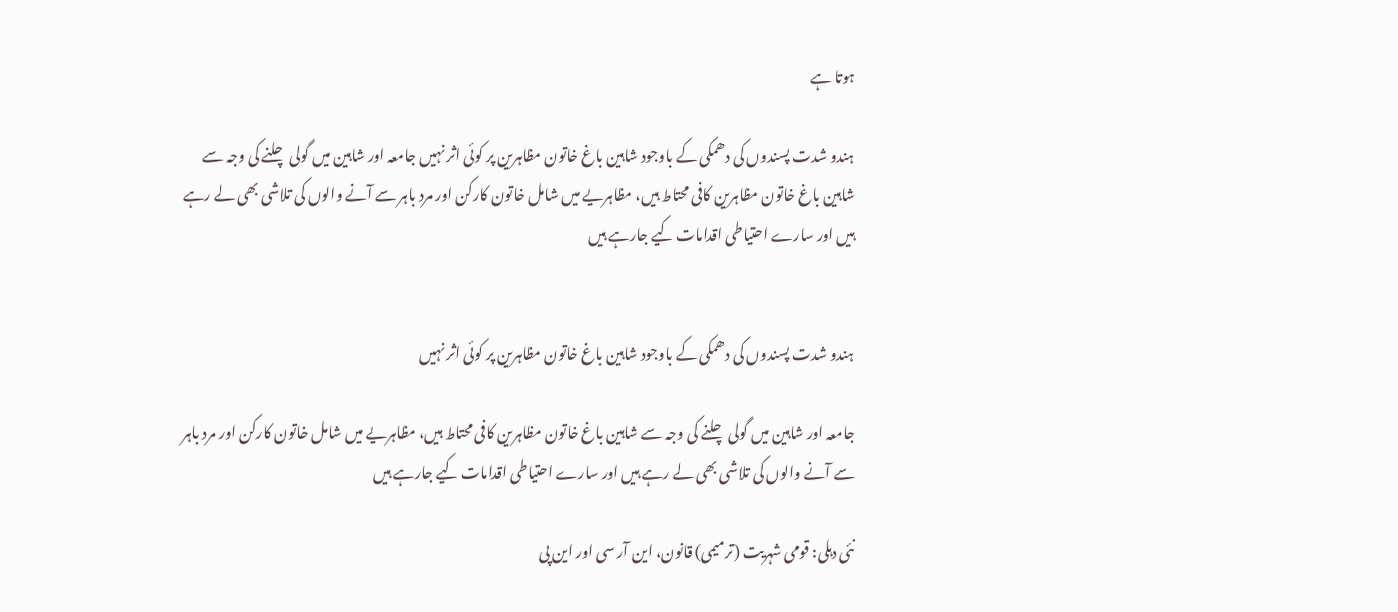ہوتا ہے

ہندو شدت پسندوں کی دھمکی کے باوجود شاہین باغ خاتون مظاہرین پر کوئی اثر نہیں جامعہ اور شاہین میں گولی چلنے کی وجہ سے شاہین باغ خاتون مظاہرین کافی محتاط ہیں، مظاہریے میں شامل خاتون کارکن اور مرد باہر سے آنے والوں کی تلاشی بھی لے رہے ہیں اور سارے احتیاطی اقدامات کیے جارہے ہیں


ہندو شدت پسندوں کی دھمکی کے باوجود شاہین باغ خاتون مظاہرین پر کوئی اثر نہیں

جامعہ اور شاہین میں گولی چلنے کی وجہ سے شاہین باغ خاتون مظاہرین کافی محتاط ہیں، مظاہریے میں شامل خاتون کارکن اور مرد باہر سے آنے والوں کی تلاشی بھی لے رہے ہیں اور سارے احتیاطی اقدامات کیے جارہے ہیں

نئی دہلی: قومی شہریت (ترمیمی) قانون، این آر سی اور این پی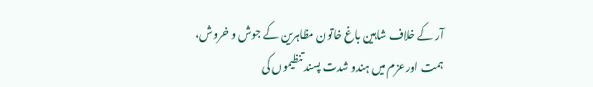آر کے خلاف شاہین باغ خاتون مظاہرین کے جوش و خروش، ہمت اورعزم میں ہندو شدت پسند تنظیموں کی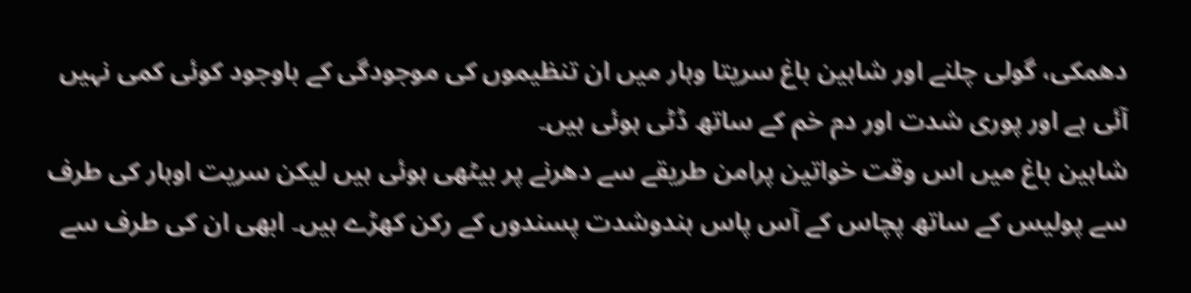دھمکی، گولی چلنے اور شاہین باغ سریتا وہار میں ان تنظیموں کی موجودگی کے باوجود کوئی کمی نہیں آئی ہے اور پوری شدت اور دم خم کے ساتھ ڈٹی ہوئی ہیں۔
شاہین باغ میں اس وقت خواتین پرامن طریقے سے دھرنے پر بیٹھی ہوئی ہیں لیکن سریت اوہار کی طرف سے پولیس کے ساتھ پچاس کے آس پاس ہندوشدت پسندوں کے رکن کھڑے ہیں۔ ابھی ان کی طرف سے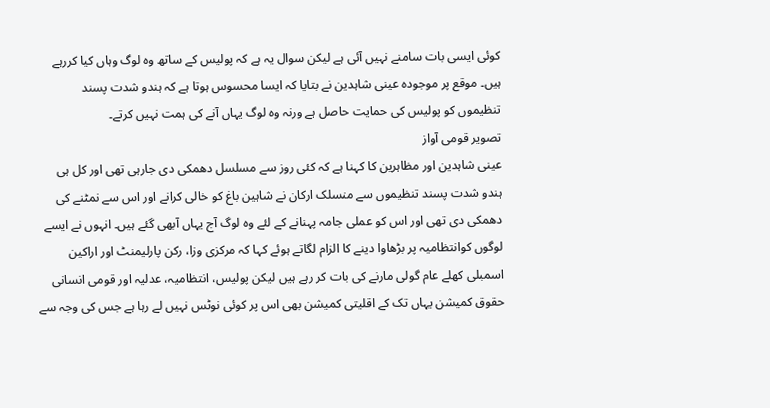کوئی ایسی بات سامنے نہیں آئی ہے لیکن سوال یہ ہے کہ پولیس کے ساتھ وہ لوگ وہاں کیا کررہے ہیں۔ موقع پر موجودہ عینی شاہدین نے بتایا کہ ایسا محسوس ہوتا ہے کہ ہندو شدت پسند تنظیموں کو پولیس کی حمایت حاصل ہے ورنہ وہ لوگ یہاں آنے کی ہمت نہیں کرتے۔
تصویر قومی آواز
عینی شاہدین اور مظاہرین کا کہنا ہے کہ کئی روز سے مسلسل دھمکی دی جارہی تھی اور کل ہی ہندو شدت پسند تنظیموں سے منسلک ارکان نے شاہین باغ کو خالی کرانے اور اس سے نمٹنے کی دھمکی دی تھی اور اس کو عملی جامہ پہنانے کے لئے وہ لوگ آج یہاں آبھی گئے ہیں۔ انہوں نے ایسے لوگوں کوانتظامیہ پر بڑھاوا دینے کا الزام لگاتے ہوئے کہا کہ مرکزی وزا، رکن پارلیمنٹ اور اراکین اسمبلی کھلے عام گولی مارنے کی بات کر رہے ہیں لیکن پولیس، انتظامیہ، عدلیہ اور قومی انسانی حقوق کمیشن یہاں تک کے اقلیتی کمیشن بھی اس پر کوئی نوٹس نہیں لے رہا ہے جس کی وجہ سے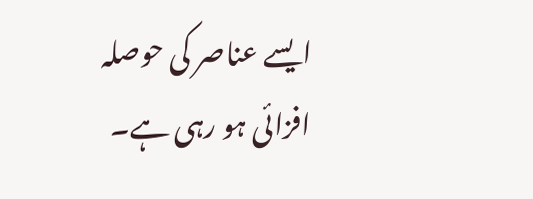ایسے عناصر کی حوصلہ افزائی ہو رہی ہے۔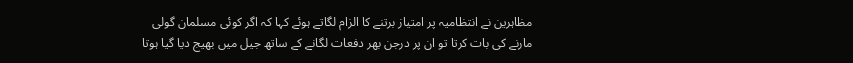مظاہرین نے انتظامیہ پر امتیاز برتنے کا الزام لگاتے ہوئے کہا کہ اگر کوئی مسلمان گولی مارنے کی بات کرتا تو ان پر درجن بھر دفعات لگانے کے ساتھ جیل میں بھیج دیا گیا ہوتا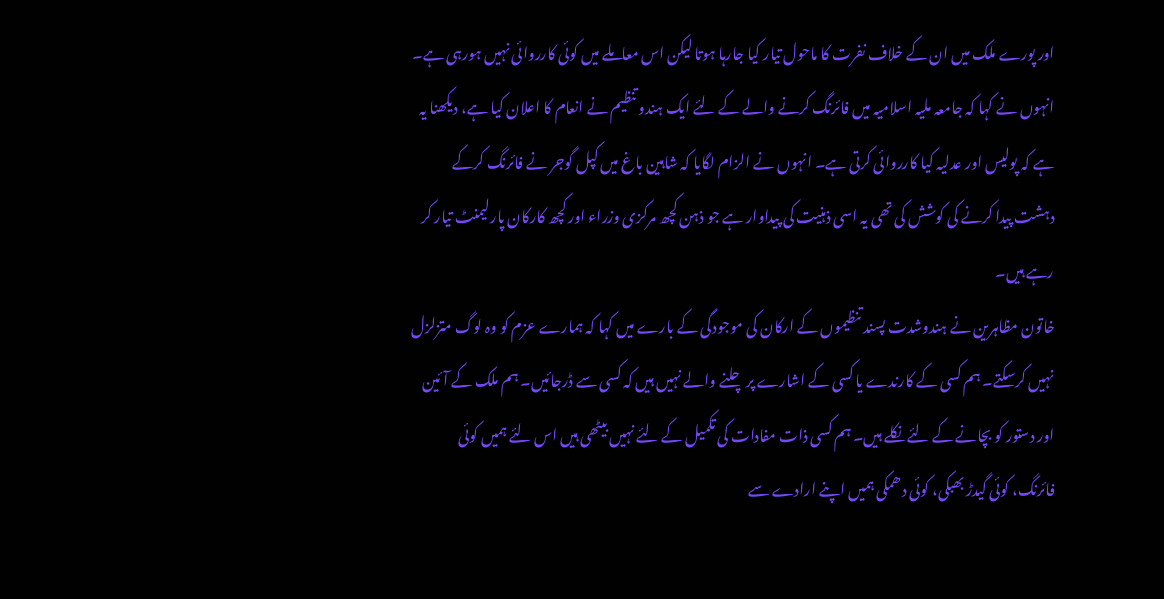اور پورے ملک میں ان کے خلاف نفرت کا ماحول تیار کیا جارہا ہوتا لیکن اس معاملے میں کوئی کارروائی نہیں ہورہی ہے۔ انہوں نے کہا کہ جامعہ ملیہ اسلامیہ میں فائرنگ کرنے والے کے لئے ایک ہندو تنظیم نے انعام کا اعلان کیا ہے، دیکھنا یہ ہے کہ پولیس اور عدلیہ کیا کارروائی کرتی ہے۔ انہوں نے الزام لگایا کہ شاہین باغ میں کپل گوجر نے فائرنگ کرکے دہشت پیدا کرنے کی کوشش کی تھی یہ اسی ذہنیت کی پیداوار ہے جو ذہن کچھ مرکزی وزراء اور کچھ کارکان پارلیمنٹ تیار کر رہے ہیں۔
خاتون مظاہرین نے ہندوشدت پسند تنظیموں کے ارکان کی موجودگی کے بارے میں کہا کہ ہمارے عزم کو وہ لوگ متزلزل نہیں کرسکتے۔ ہم کسی کے کارندے یا کسی کے اشارے پر چلنے والے نہیں ہیں کہ کسی سے ڈرجائیں۔ ہم ملک کے آئین اور دستور کو بچانے کے لئے نکلے ہیں۔ ہم کسی ذات مفادات کی تکمیل کے لئے نہیں بیٹھی ہیں اس لئے ہمیں کوئی فائرنگ، کوئی گیدڑ بھبکی، کوئی دھمکی ہمیں اپنے ارادے سے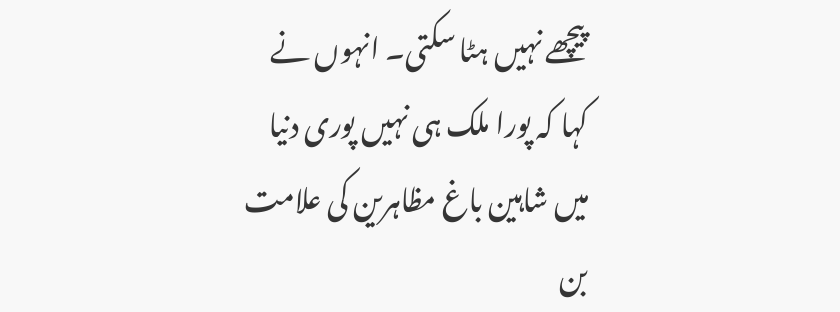پیچھے نہیں ہٹا سکتی۔ انہوں نے کہا کہ پورا ملک ہی نہیں پوری دنیا میں شاہین باغ مظاہرین کی علامت بن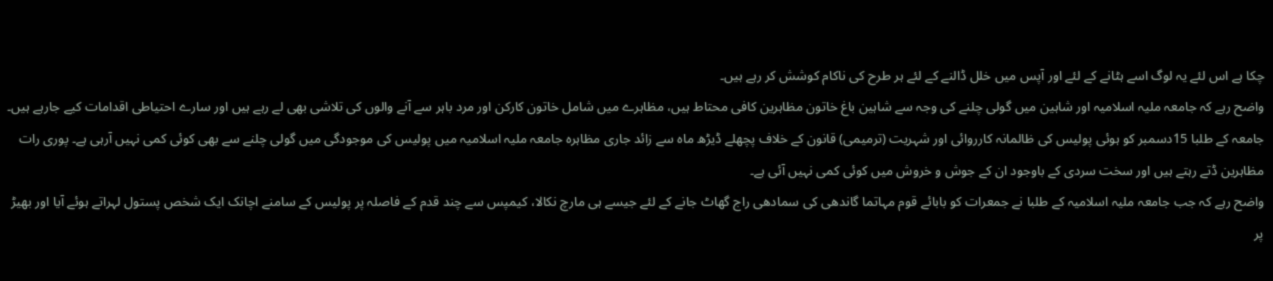چکا ہے اس لئے یہ لوگ اسے ہٹانے کے لئے اور آپس میں خلل ڈالنے کے لئے ہر طرح کی ناکام کوشش کر رہے ہیں۔
واضح رہے کہ جامعہ ملیہ اسلامیہ اور شاہین میں گولی چلنے کی وجہ سے شاہین باغ خاتون مظاہرین کافی محتاط ہیں، مظاہرے میں شامل خاتون کارکن اور مرد باہر سے آنے والوں کی تلاشی بھی لے رہے ہیں اور سارے احتیاطی اقدامات کیے جارہے ہیں۔
جامعہ کے طلبا 15دسمبر کو ہوئی پولیس کی ظالمانہ کارروائی اور شہریت (ترمیمی) قانون کے خلاف پچھلے ڈیڑھ ماہ سے زائد جاری مظاہرہ جامعہ ملیہ اسلامیہ میں پولیس کی موجودگی میں گولی چلنے سے بھی کوئی کمی نہیں آرہی ہے۔ پوری رات مظاہرین ڈتے رہتے ہیں اور سخت سردی کے باوجود ان کے جوش و خروش میں کوئی کمی نہیں آئی ہے۔
واضح رہے کہ جب جامعہ ملیہ اسلامیہ کے طلبا نے جمعرات کو بابائے قوم مہاتما گاندھی کی سمادھی راج گھاٹ جانے کے لئے جیسے ہی مارچ نکالا، کیمپس سے چند قدم کے فاصلہ پر پولیس کے سامنے اچانک ایک شخص پستول لہراتے ہوئے آیا اور بھیڑ پر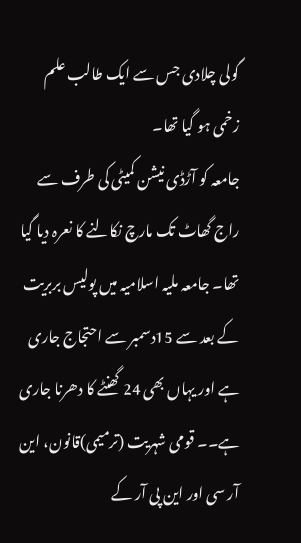گولی چلادی جس سے ایک طالب علم زخمی ہو گیا تھا۔
جامعہ کو آڑڈی نیشن کمیٹی کی طرف سے راج گھاٹ تک مارچ نکالنے کا نعرہ دیا گیا تھا۔ جامعہ ملیہ اسلامیہ میں پولیس بربریت کے بعد سے 15دسمبر سے احتجاج جاری ہے اور یہاں بھی 24 گھنٹے کا دھرنا جاری ہے۔۔ قومی شہریت (ترمیمی)قانون، این آر سی اور این پی آر کے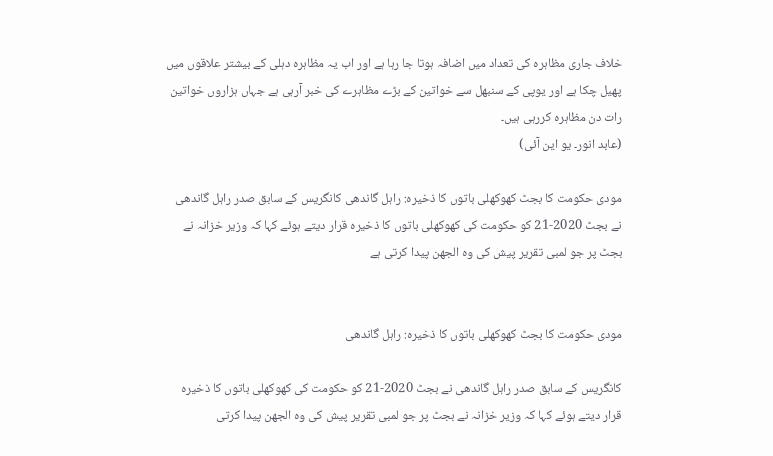خلاف جاری مظاہرہ کی تعداد میں اضافہ ہوتا جا رہا ہے اور اب یہ مظاہرہ دہلی کے بیشتر علاقوں میں پھیل چکا ہے اور یوپی کے سنبھل سے خواتین کے بڑے مظاہرے کی خبر آرہی ہے جہاں ہزاروں خواتین رات دن مظاہرہ کررہی ہیں۔
(عابد انور۔ یو این آئی)

مودی حکومت کا بجٹ کھوکھلی باتوں کا ذخیرہ: راہل گاندھی کانگریس کے سابق صدر راہل گاندھی نے بجٹ 2020-21 کو حکومت کی کھوکھلی باتوں کا ذخیرہ قرار دیتے ہوئے کہا کہ وزیر خزانہ نے بجٹ پر جو لمبی تقریر پیش کی وہ الجھن پیدا کرتی ہے


مودی حکومت کا بجٹ کھوکھلی باتوں کا ذخیرہ: راہل گاندھی

کانگریس کے سابق صدر راہل گاندھی نے بجٹ 2020-21 کو حکومت کی کھوکھلی باتوں کا ذخیرہ قرار دیتے ہوئے کہا کہ وزیر خزانہ نے بجٹ پر جو لمبی تقریر پیش کی وہ الجھن پیدا کرتی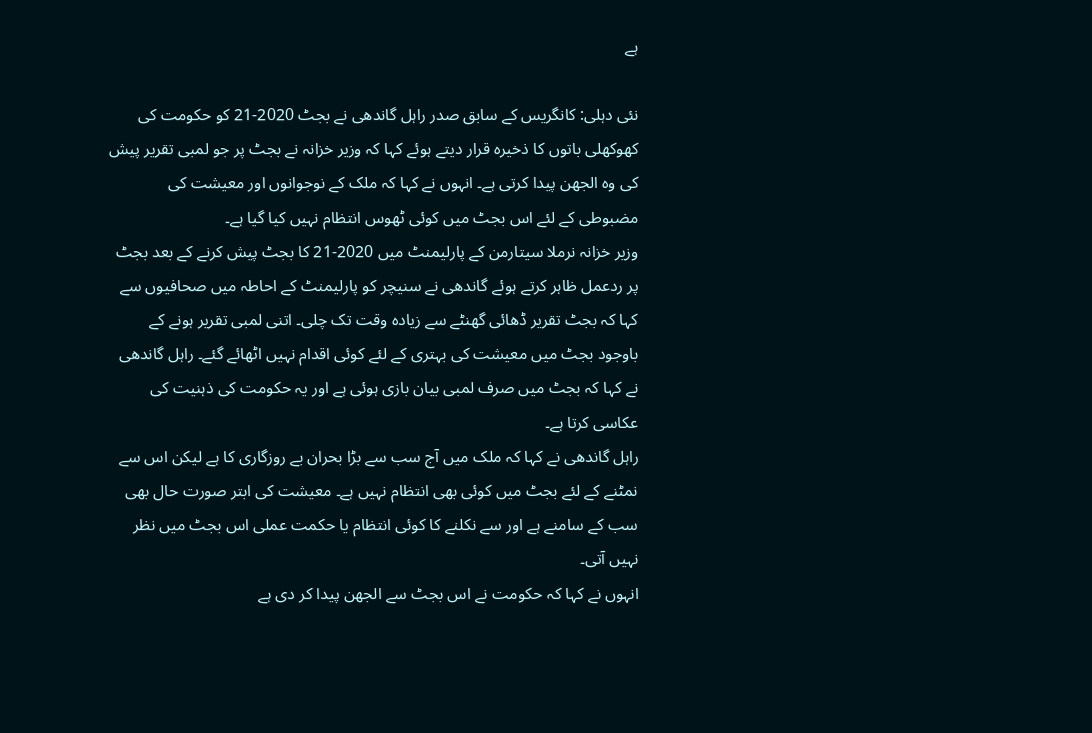ہے

نئی دہلی: کانگریس کے سابق صدر راہل گاندھی نے بجٹ 2020-21 کو حکومت کی کھوکھلی باتوں کا ذخیرہ قرار دیتے ہوئے کہا کہ وزیر خزانہ نے بجٹ پر جو لمبی تقریر پیش کی وہ الجھن پیدا کرتی ہے۔ انہوں نے کہا کہ ملک کے نوجوانوں اور معیشت کی مضبوطی کے لئے اس بجٹ میں کوئی ٹھوس انتظام نہیں کیا گیا ہے۔
وزیر خزانہ نرملا سیتارمن کے پارلیمنٹ میں 2020-21 کا بجٹ پیش کرنے کے بعد بجٹ پر ردعمل ظاہر کرتے ہوئے گاندھی نے سنیچر کو پارلیمنٹ کے احاطہ میں صحافیوں سے کہا کہ بجٹ تقریر ڈھائی گھنٹے سے زیادہ وقت تک چلی۔ اتنی لمبی تقریر ہونے کے باوجود بجٹ میں معیشت کی بہتری کے لئے کوئی اقدام نہیں اٹھائے گئے۔ راہل گاندھی نے کہا کہ بجٹ میں صرف لمبی بیان بازی ہوئی ہے اور یہ حکومت کی ذہنیت کی عکاسی کرتا ہے۔
راہل گاندھی نے کہا کہ ملک میں آج سب سے بڑا بحران بے روزگاری کا ہے لیکن اس سے نمٹنے کے لئے بجٹ میں کوئی بھی انتظام نہیں ہے۔ معیشت کی ابتر صورت حال بھی سب کے سامنے ہے اور سے نکلنے کا کوئی انتظام یا حکمت عملی اس بجٹ میں نظر نہیں آتی۔
انہوں نے کہا کہ حکومت نے اس بجٹ سے الجھن پیدا کر دی ہے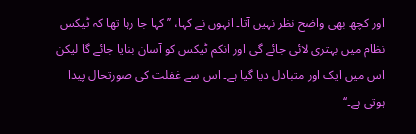اور کچھ بھی واضح نظر نہیں آتا۔ انہوں نے کہا، ’’ کہا جا رہا تھا کہ ٹیکس نظام میں بہتری لائی جائے گی اور انکم ٹیکس کو آسان بنایا جائے گا لیکن اس میں ایک اور متبادل دیا گیا ہے۔ اس سے غفلت کی صورتحال پیدا ہوتی ہے۔‘‘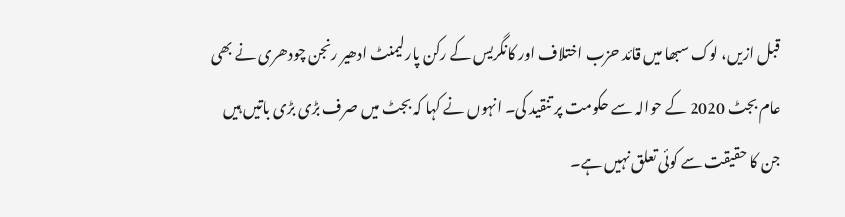قبل ازیں، لوک سبھا میں قائد حزب اختلاف اور کانگریس کے رکن پارلیمنٹ ادھیر رنجن چودھری نے بھی عام بجٹ 2020 کے حوالہ سے حکومت پر تنقید کی۔ انہوں نے کہا کہ بجٹ میں صرف بڑی بڑی باتیں ہیں جن کا حقیقت سے کوئی تعلق نہیں ہے۔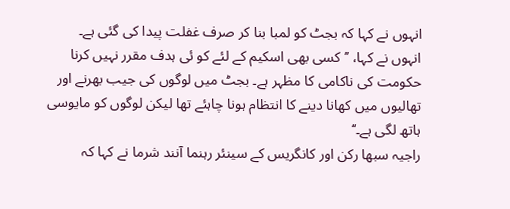انہوں نے کہا کہ بجٹ کو لمبا بنا کر صرف غفلت پیدا کی گئی ہے۔
انہوں نے کہا، ’’کسی بھی اسکیم کے لئے کو ئی ہدف مقرر نہیں کرنا حکومت کی ناکامی کا مظہر ہے۔ بجٹ میں لوگوں کی جیب بھرنے اور تھالیوں میں کھانا دینے کا انتظام ہونا چاہئے تھا لیکن لوگوں کو مایوسی ہاتھ لگی ہے۔‘‘
راجیہ سبھا رکن اور کانگریس کے سینئر رہنما آنند شرما نے کہا کہ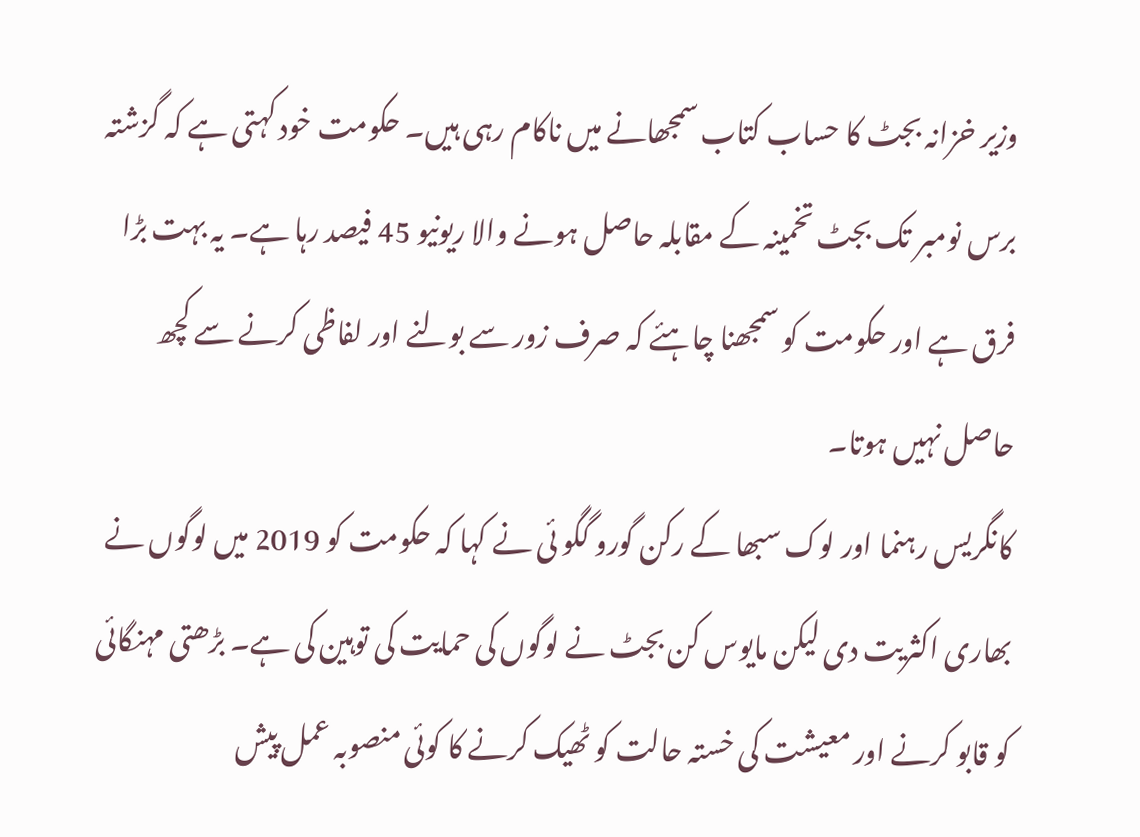وزیر خزانہ بجٹ کا حساب کتاب سمجھانے میں ناکام رہی ہیں۔ حکومت خود کہتی ہے کہ گزشتہ برس نومبر تک بجٹ تخمینہ کے مقابلہ حاصل ہونے والا ریونیو 45 فیصد رہا ہے۔ یہ بہت بڑا فرق ہے اور حکومت کو سمجھنا چاہئے کہ صرف زور سے بولنے اور لفاظی کرنے سے کچھ حاصل نہیں ہوتا۔
کانگریس رہنما اور لوک سبھا کے رکن گورو گگو ئی نے کہا کہ حکومت کو 2019 میں لوگوں نے بھاری اکثریت دی لیکن مایوس کن بجٹ نے لوگوں کی حمایت کی توہین کی ہے۔ بڑھتی مہنگائی کو قابو کرنے اور معیشت کی خستہ حالت کو ٹھیک کرنے کا کوئی منصوبہ عمل پیش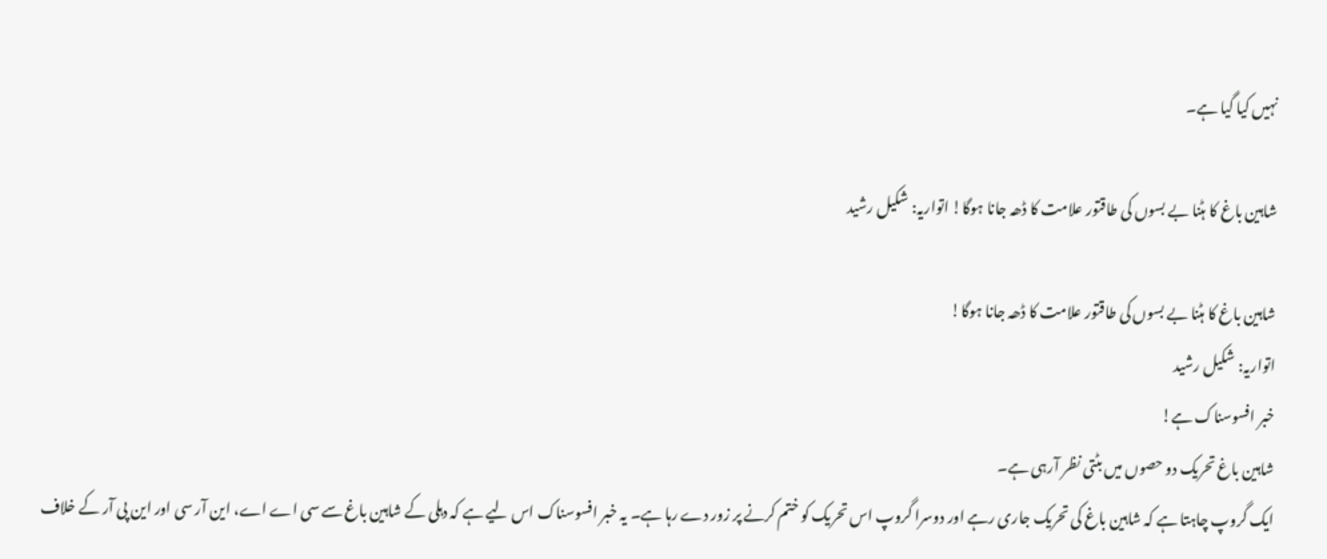نہیں کیا گیا ہے۔

شاہین باغ کا ہٹنا بے بسوں کی طاقتور علامت کا ڈھہ جانا ہوگا! اتواریہ: شکیل رشید

شاہین باغ کا ہٹنا بے بسوں کی طاقتور علامت کا ڈھہ جانا ہوگا!
اتواریہ: شکیل رشید
خبر افسوسناک ہے!
شاہین باغ تحریک دو حصوں میں بٹتی نظر آرہی ہے۔
ایک گروپ چاہتا ہے کہ شاہین باغ کی تحریک جاری رہے اور دوسرا گروپ اس تحریک کو ختم کرنے پر زور دے رہا ہے۔ یہ خبر افسوسناک اس لیے ہے کہ دہلی کے شاہین باغ سے سی اے اے، این آر سی اور این پی آر کے خلاف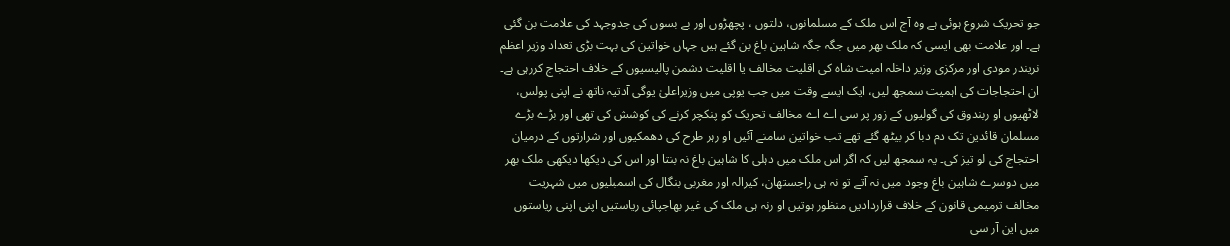جو تحریک شروع ہوئی ہے وہ آج اس ملک کے مسلمانوں، دلتوں ، پچھڑوں اور بے بسوں کی جدوجہد کی علامت بن گئی ہے۔ اور علامت بھی ایسی کہ ملک بھر میں جگہ جگہ شاہین باغ بن گئے ہیں جہاں خواتین کی بہت بڑی تعداد وزیر اعظم نریندر مودی اور مرکزی وزیر داخلہ امیت شاہ کی اقلیت مخالف یا اقلیت دشمن پالیسیوں کے خلاف احتجاج کررہی ہے۔ ان احتجاجات کی اہمیت سمجھ لیں، ایک ایسے وقت میں جب یوپی میں وزیراعلیٰ یوگی آدتیہ ناتھ نے اپنی پولس، لاٹھیوں او ربندوق کی گولیوں کے زور پر سی اے اے مخالف تحریک کو پنکچر کرنے کی کوشش کی تھی اور بڑے بڑے مسلمان قائدین تک دم دبا کر بیٹھ گئے تھے تب خواتین سامنے آئیں او رہر طرح کی دھمکیوں اور شرارتوں کے درمیان احتجاج کی لو تیز کی۔ یہ سمجھ لیں کہ اگر اس ملک میں دہلی کا شاہین باغ نہ بنتا اور اس کی دیکھا دیکھی ملک بھر میں دوسرے شاہین باغ وجود میں نہ آتے تو نہ ہی راجستھان، کیرالہ اور مغربی بنگال کی اسمبلیوں میں شہریت مخالف ترمیمی قانون کے خلاف قراردادیں منظور ہوتیں او رنہ ہی ملک کی غیر بھاجپائی ریاستیں اپنی اپنی ریاستوں  میں این آر سی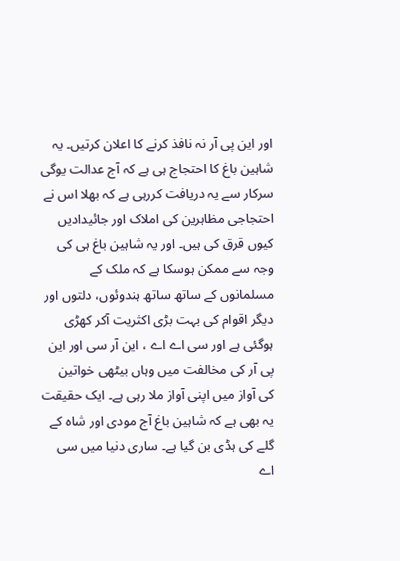اور این پی آر نہ نافذ کرنے کا اعلان کرتیں۔ یہ شاہین باغ کا احتجاج ہی ہے کہ آج عدالت یوگی سرکار سے یہ دریافت کررہی ہے کہ بھلا اس نے احتجاجی مظاہرین کی املاک اور جائیدادیں کیوں قرق کی ہیں۔ اور یہ شاہین باغ ہی کی وجہ سے ممکن ہوسکا ہے کہ ملک کے مسلمانوں کے ساتھ ساتھ ہندوئوں، دلتوں اور دیگر اقوام کی بہت بڑی اکثریت آکر کھڑی ہوگئی ہے اور سی اے اے ، این آر سی اور این پی آر کی مخالفت میں وہاں بیٹھی خواتین کی آواز میں اپنی آواز ملا رہی ہے۔ ایک حقیقت یہ بھی ہے کہ شاہین باغ آج مودی اور شاہ کے گلے کی ہڈی بن گیا ہے۔ ساری دنیا میں سی اے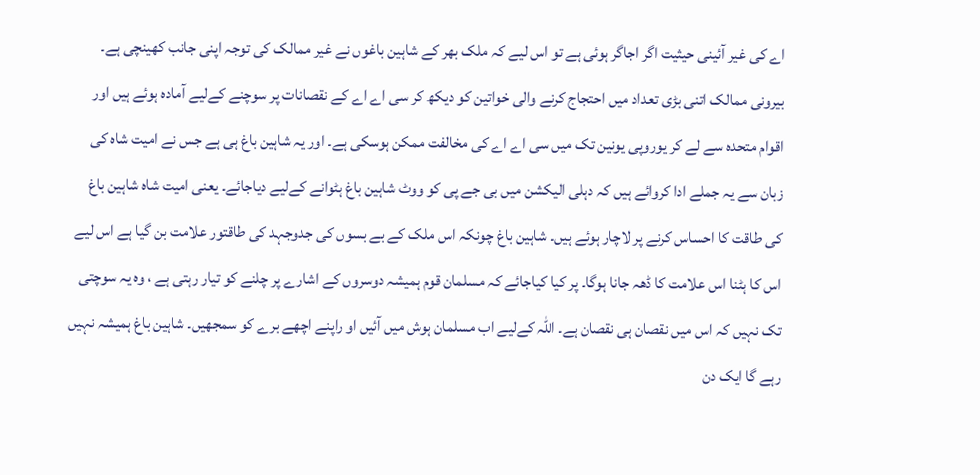اے کی غیر آئینی حیثیت اگر اجاگر ہوئی ہے تو اس لیے کہ ملک بھر کے شاہین باغوں نے غیر ممالک کی توجہ اپنی جانب کھینچی ہے۔ بیرونی ممالک اتنی بڑی تعداد میں احتجاج کرنے والی خواتین کو دیکھ کر سی اے اے کے نقصانات پر سوچنے کےلیے آمادہ ہوئے ہیں اور اقوام متحدہ سے لے کر یوروپی یونین تک میں سی اے اے کی مخالفت ممکن ہوسکی ہے۔ اور یہ شاہین باغ ہی ہے جس نے امیت شاہ کی زبان سے یہ جملے ادا کروائے ہیں کہ دہلی الیکشن میں بی جے پی کو ووٹ شاہین باغ ہٹوانے کےلیے دیاجائے۔ یعنی امیت شاہ شاہین باغ کی طاقت کا احساس کرنے پر لاچار ہوئے ہیں۔ شاہین باغ چونکہ اس ملک کے بے بسوں کی جدوجہد کی طاقتور علامت بن گیا ہے اس لیے اس کا ہٹنا اس علامت کا ڈھہ جانا ہوگا۔ پر کیا کیاجائے کہ مسلمان قوم ہمیشہ دوسروں کے اشارے پر چلنے کو تیار رہتی ہے ، وہ یہ سوچتی تک نہیں کہ اس میں نقصان ہی نقصان ہے۔ اللہ کےلیے اب مسلمان ہوش میں آئیں او راپنے اچھے برے کو سمجھیں۔ شاہین باغ ہمیشہ نہیں رہے گا ایک دن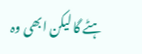ہٹے گا لیکن ابھی وہ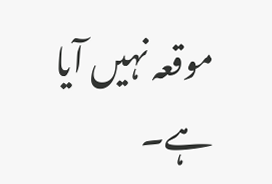موقعہ نہیں آیا ہے۔